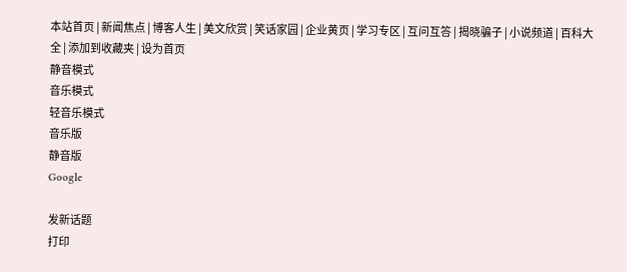本站首页 | 新闻焦点 | 博客人生 | 美文欣赏 | 笑话家园 | 企业黄页 | 学习专区 | 互问互答 | 揭晓骗子 | 小说频道 | 百科大全 | 添加到收藏夹 | 设为首页
静音模式
音乐模式
轻音乐模式
音乐版
静音版
Google

发新话题
打印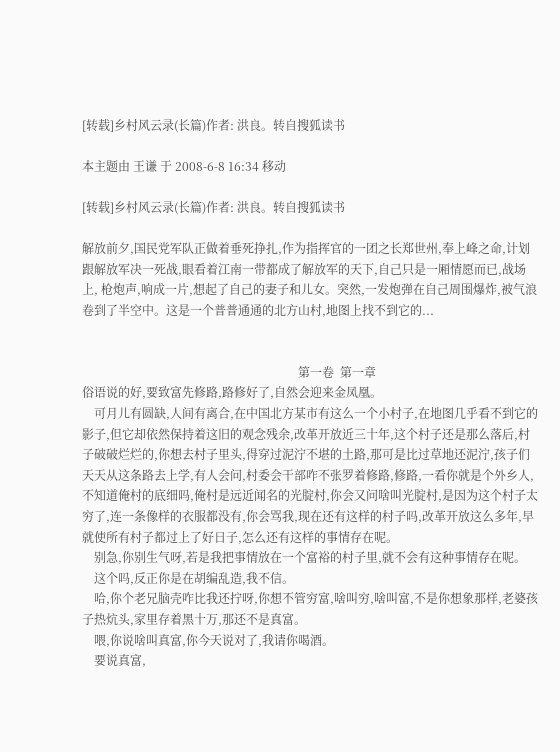[转载]乡村风云录(长篇)作者: 洪良。转自搜狐读书

本主题由 王谦 于 2008-6-8 16:34 移动

[转载]乡村风云录(长篇)作者: 洪良。转自搜狐读书

解放前夕,国民党军队正做着垂死挣扎,作为指挥官的一团之长郑世州,奉上峰之命,计划跟解放军决一死战,眼看着江南一带都成了解放军的天下,自己只是一厢情愿而已,战场上, 枪炮声,响成一片,想起了自己的妻子和儿女。突然,一发炮弹在自己周围爆炸,被气浪卷到了半空中。这是一个普普通通的北方山村,地图上找不到它的...


                                                                        第一卷  第一章
俗语说的好,要致富先修路,路修好了,自然会迎来金凤凰。
    可月儿有圆缺,人间有离合,在中国北方某市有这么一个小村子,在地图几乎看不到它的影子,但它却依然保持着这旧的观念残余,改革开放近三十年,这个村子还是那么落后,村子破破烂烂的,你想去村子里头,得穿过泥泞不堪的土路,那可是比过草地还泥泞,孩子们天天从这条路去上学,有人会问,村委会干部咋不张罗着修路,修路,一看你就是个外乡人,不知道俺村的底细吗,俺村是远近闻名的光腚村,你会又问啥叫光腚村,是因为这个村子太穷了,连一条像样的衣服都没有,你会骂我,现在还有这样的村子吗,改革开放这么多年,早就使所有村子都过上了好日子,怎么还有这样的事情存在呢。
    别急,你别生气呀,若是我把事情放在一个富裕的村子里,就不会有这种事情存在呢。
    这个吗,反正你是在胡编乱造,我不信。
    哈,你个老兄脑壳咋比我还拧呀,你想不管穷富,啥叫穷,啥叫富,不是你想象那样,老婆孩子热炕头,家里存着黑十万,那还不是真富。
    喂,你说啥叫真富,你今天说对了,我请你喝酒。
    要说真富,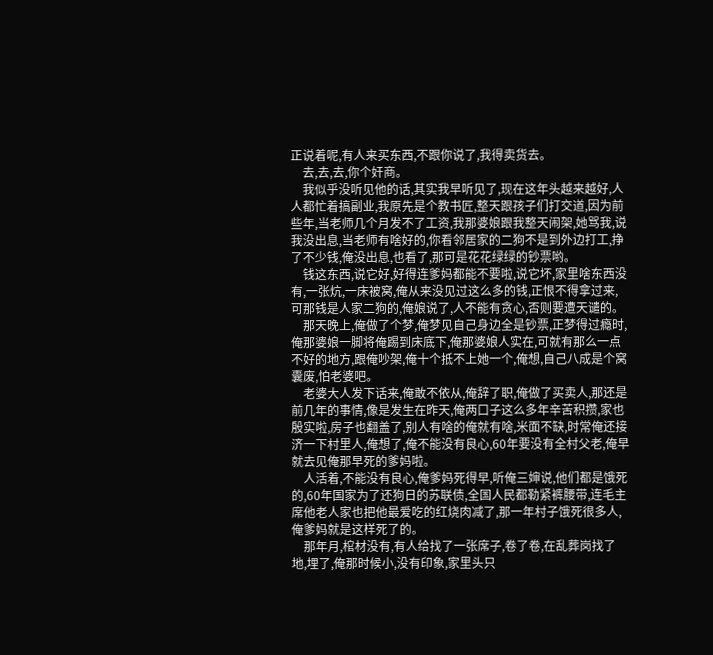正说着呢,有人来买东西,不跟你说了,我得卖货去。
    去,去,去,你个奸商。
    我似乎没听见他的话,其实我早听见了,现在这年头越来越好,人人都忙着搞副业,我原先是个教书匠,整天跟孩子们打交道,因为前些年,当老师几个月发不了工资,我那婆娘跟我整天闹架,她骂我,说我没出息,当老师有啥好的,你看邻居家的二狗不是到外边打工,挣了不少钱,俺没出息,也看了,那可是花花绿绿的钞票哟。
    钱这东西,说它好,好得连爹妈都能不要啦,说它坏,家里啥东西没有,一张炕,一床被窝,俺从来没见过这么多的钱,正恨不得拿过来,可那钱是人家二狗的,俺娘说了,人不能有贪心,否则要遭天谴的。
    那天晚上,俺做了个梦,俺梦见自己身边全是钞票,正梦得过瘾时,俺那婆娘一脚将俺踢到床底下,俺那婆娘人实在,可就有那么一点不好的地方,跟俺吵架,俺十个抵不上她一个,俺想,自己八成是个窝囊废,怕老婆吧。
    老婆大人发下话来,俺敢不依从,俺辞了职,俺做了买卖人,那还是前几年的事情,像是发生在昨天,俺两口子这么多年辛苦积攒,家也殷实啦,房子也翻盖了,别人有啥的俺就有啥,米面不缺,时常俺还接济一下村里人,俺想了,俺不能没有良心,60年要没有全村父老,俺早就去见俺那早死的爹妈啦。
    人活着,不能没有良心,俺爹妈死得早,听俺三婶说,他们都是饿死的,60年国家为了还狗日的苏联债,全国人民都勒紧裤腰带,连毛主席他老人家也把他最爱吃的红烧肉减了,那一年村子饿死很多人,俺爹妈就是这样死了的。
    那年月,棺材没有,有人给找了一张席子,卷了卷,在乱葬岗找了地,埋了,俺那时候小,没有印象,家里头只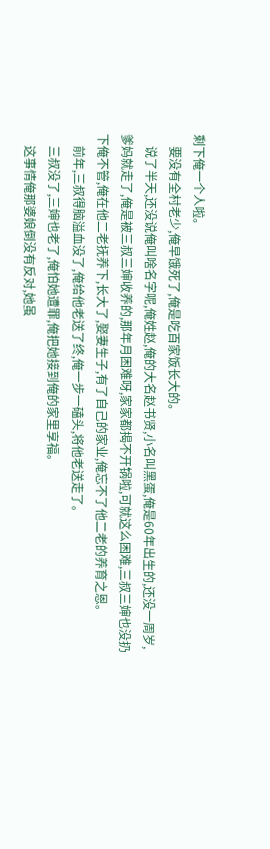剩下俺一个人啦。
    要没有全村老少,俺早饿死了,俺是吃百家饭长大的。
    说了半天,还没说俺叫啥名字呢,俺姓赵,俺的大名赵书贤,小名叫黑蛋,俺是60年出生的,还没一周岁,爹妈就走了,俺是被三叔三婶收养的,那年月困难呀,家家都揭不开锅啦,可就这么困难,三叔三婶也没扔下俺不管,俺在他二老抚养下,长大了,娶妻生子,有了自己的家业,俺忘不了他二老的养育之恩。
    前年,三叔得脑溢血没了,俺给他老送了终,俺一步一磕头,将他老送走了。
    三叔没了,三婶也老了,俺怕她遭罪,俺把她接到俺的家里享福。
    这事情俺那婆娘倒没有反对,她虽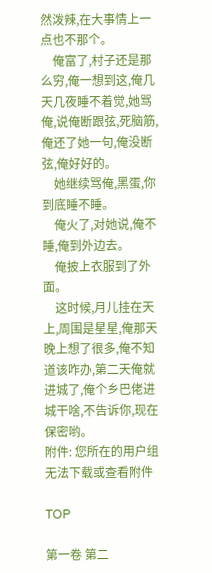然泼辣,在大事情上一点也不那个。
    俺富了,村子还是那么穷,俺一想到这,俺几天几夜睡不着觉,她骂俺,说俺断跟弦,死脑筋,俺还了她一句,俺没断弦,俺好好的。
    她继续骂俺,黑蛋,你到底睡不睡。
    俺火了,对她说,俺不睡,俺到外边去。
    俺披上衣服到了外面。
    这时候,月儿挂在天上,周围是星星,俺那天晚上想了很多,俺不知道该咋办,第二天俺就进城了,俺个乡巴佬进城干啥,不告诉你,现在保密哟。
附件: 您所在的用户组无法下载或查看附件

TOP

第一卷 第二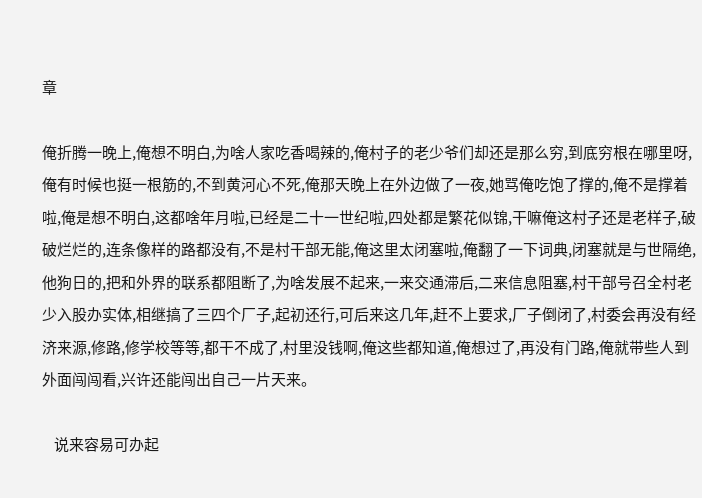章

俺折腾一晚上,俺想不明白,为啥人家吃香喝辣的,俺村子的老少爷们却还是那么穷,到底穷根在哪里呀,俺有时候也挺一根筋的,不到黄河心不死,俺那天晚上在外边做了一夜,她骂俺吃饱了撑的,俺不是撑着啦,俺是想不明白,这都啥年月啦,已经是二十一世纪啦,四处都是繁花似锦,干嘛俺这村子还是老样子,破破烂烂的,连条像样的路都没有,不是村干部无能,俺这里太闭塞啦,俺翻了一下词典,闭塞就是与世隔绝,他狗日的,把和外界的联系都阻断了,为啥发展不起来,一来交通滞后,二来信息阻塞,村干部号召全村老少入股办实体,相继搞了三四个厂子,起初还行,可后来这几年,赶不上要求,厂子倒闭了,村委会再没有经济来源,修路,修学校等等,都干不成了,村里没钱啊,俺这些都知道,俺想过了,再没有门路,俺就带些人到外面闯闯看,兴许还能闯出自己一片天来。

    说来容易可办起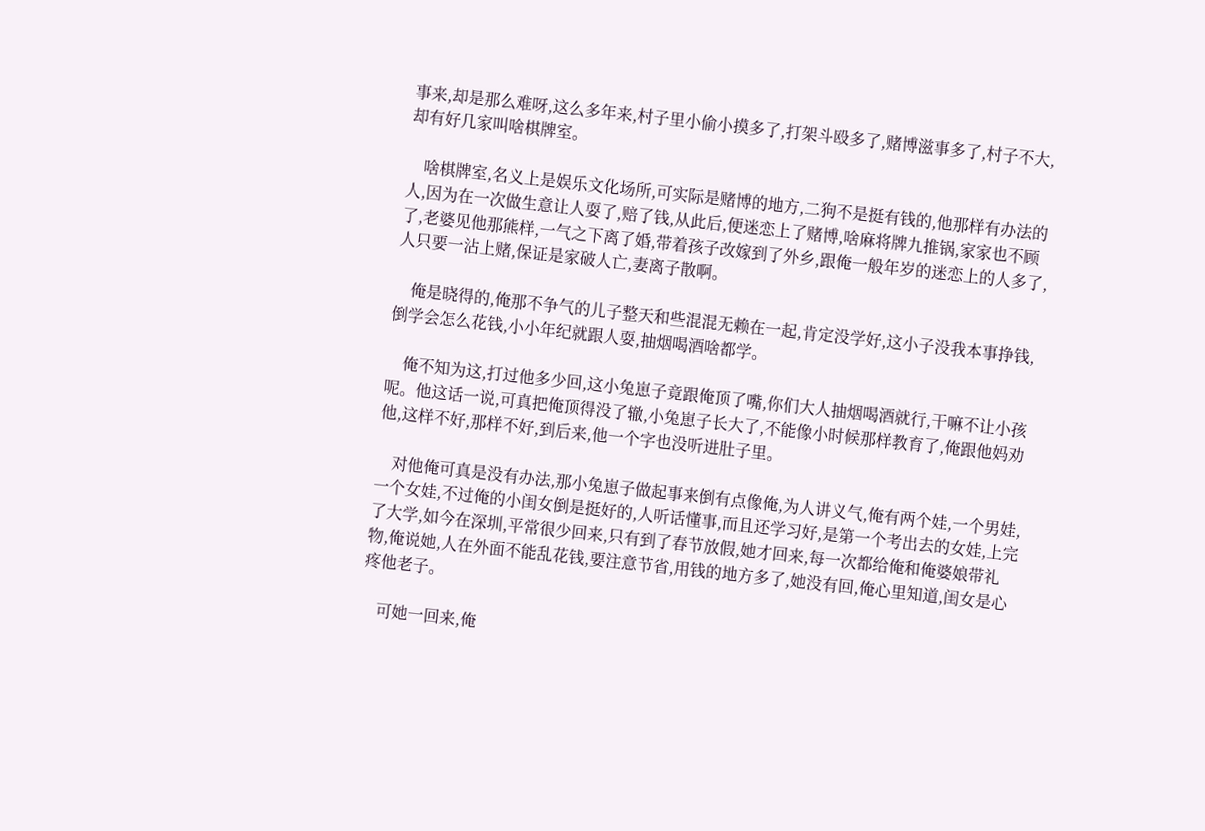事来,却是那么难呀,这么多年来,村子里小偷小摸多了,打架斗殴多了,赌博滋事多了,村子不大,却有好几家叫啥棋牌室。

    啥棋牌室,名义上是娱乐文化场所,可实际是赌博的地方,二狗不是挺有钱的,他那样有办法的人,因为在一次做生意让人耍了,赔了钱,从此后,便迷恋上了赌博,啥麻将牌九推锅,家家也不顾了,老婆见他那熊样,一气之下离了婚,带着孩子改嫁到了外乡,跟俺一般年岁的迷恋上的人多了,人只要一沾上赌,保证是家破人亡,妻离子散啊。

    俺是晓得的,俺那不争气的儿子整天和些混混无赖在一起,肯定没学好,这小子没我本事挣钱,倒学会怎么花钱,小小年纪就跟人耍,抽烟喝酒啥都学。

    俺不知为这,打过他多少回,这小兔崽子竟跟俺顶了嘴,你们大人抽烟喝酒就行,干嘛不让小孩呢。他这话一说,可真把俺顶得没了辙,小兔崽子长大了,不能像小时候那样教育了,俺跟他妈劝他,这样不好,那样不好,到后来,他一个字也没听进肚子里。

    对他俺可真是没有办法,那小兔崽子做起事来倒有点像俺,为人讲义气,俺有两个娃,一个男娃,一个女娃,不过俺的小闺女倒是挺好的,人听话懂事,而且还学习好,是第一个考出去的女娃,上完了大学,如今在深圳,平常很少回来,只有到了春节放假,她才回来,每一次都给俺和俺婆娘带礼物,俺说她,人在外面不能乱花钱,要注意节省,用钱的地方多了,她没有回,俺心里知道,闺女是心疼他老子。

    可她一回来,俺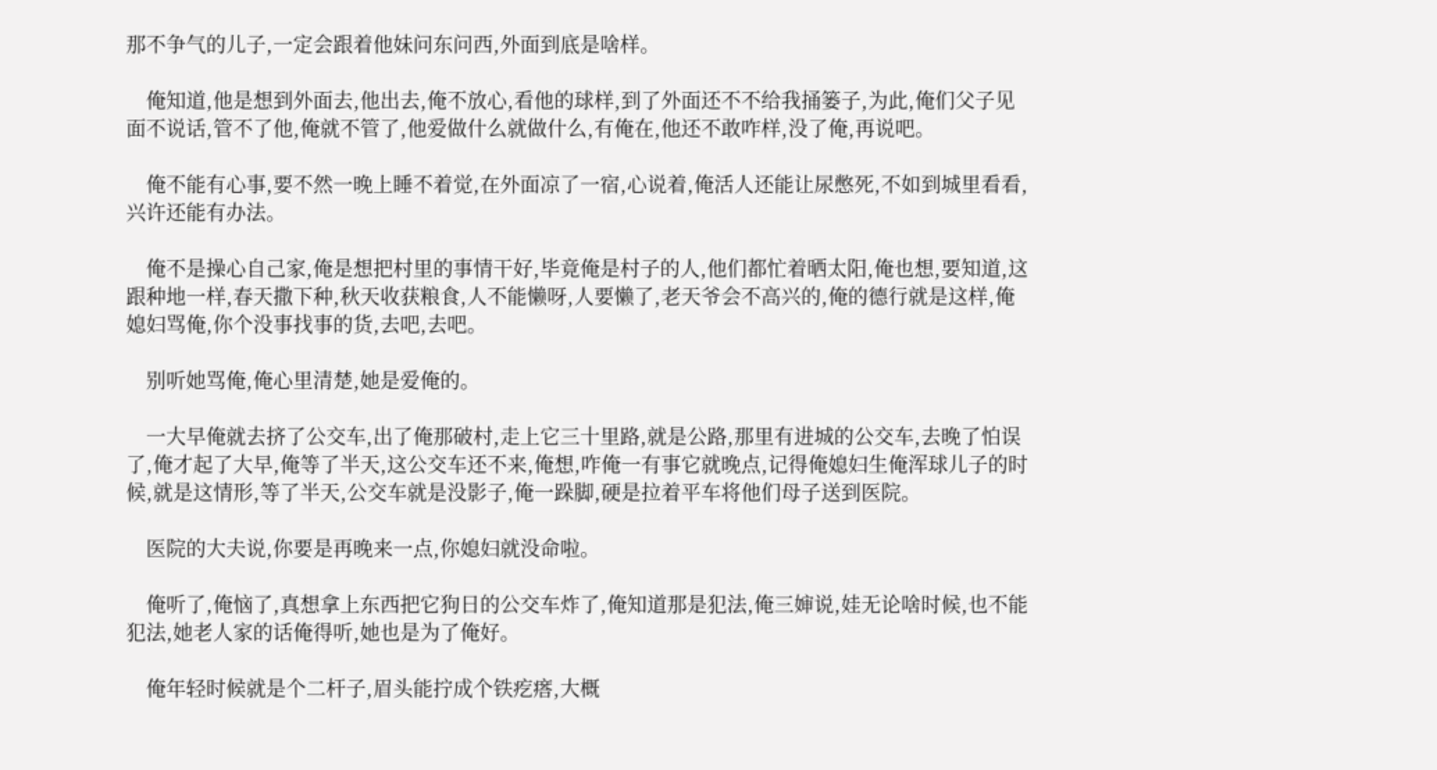那不争气的儿子,一定会跟着他妹问东问西,外面到底是啥样。

    俺知道,他是想到外面去,他出去,俺不放心,看他的球样,到了外面还不不给我捅篓子,为此,俺们父子见面不说话,管不了他,俺就不管了,他爱做什么就做什么,有俺在,他还不敢咋样,没了俺,再说吧。

    俺不能有心事,要不然一晚上睡不着觉,在外面凉了一宿,心说着,俺活人还能让尿憋死,不如到城里看看,兴许还能有办法。

    俺不是操心自己家,俺是想把村里的事情干好,毕竟俺是村子的人,他们都忙着晒太阳,俺也想,要知道,这跟种地一样,春天撒下种,秋天收获粮食,人不能懒呀,人要懒了,老天爷会不高兴的,俺的德行就是这样,俺媳妇骂俺,你个没事找事的货,去吧,去吧。

    别听她骂俺,俺心里清楚,她是爱俺的。

    一大早俺就去挤了公交车,出了俺那破村,走上它三十里路,就是公路,那里有进城的公交车,去晚了怕误了,俺才起了大早,俺等了半天,这公交车还不来,俺想,咋俺一有事它就晚点,记得俺媳妇生俺浑球儿子的时候,就是这情形,等了半天,公交车就是没影子,俺一跺脚,硬是拉着平车将他们母子送到医院。

    医院的大夫说,你要是再晚来一点,你媳妇就没命啦。

    俺听了,俺恼了,真想拿上东西把它狗日的公交车炸了,俺知道那是犯法,俺三婶说,娃无论啥时候,也不能犯法,她老人家的话俺得听,她也是为了俺好。

    俺年轻时候就是个二杆子,眉头能拧成个铁疙瘩,大概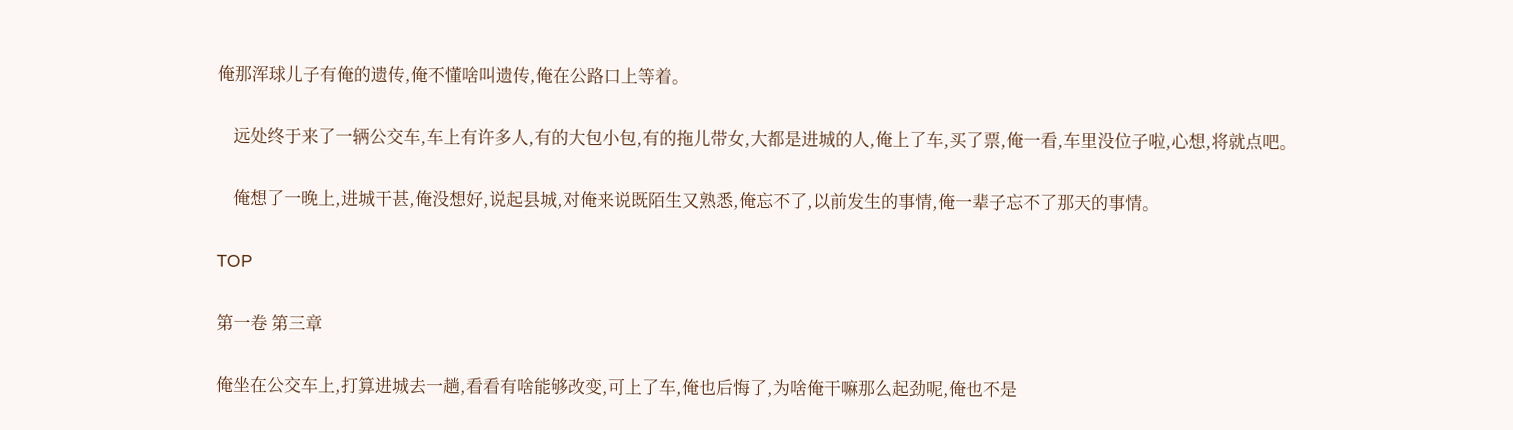俺那浑球儿子有俺的遗传,俺不懂啥叫遗传,俺在公路口上等着。

    远处终于来了一辆公交车,车上有许多人,有的大包小包,有的拖儿带女,大都是进城的人,俺上了车,买了票,俺一看,车里没位子啦,心想,将就点吧。

    俺想了一晚上,进城干甚,俺没想好,说起县城,对俺来说既陌生又熟悉,俺忘不了,以前发生的事情,俺一辈子忘不了那天的事情。

TOP

第一卷 第三章

俺坐在公交车上,打算进城去一趟,看看有啥能够改变,可上了车,俺也后悔了,为啥俺干嘛那么起劲呢,俺也不是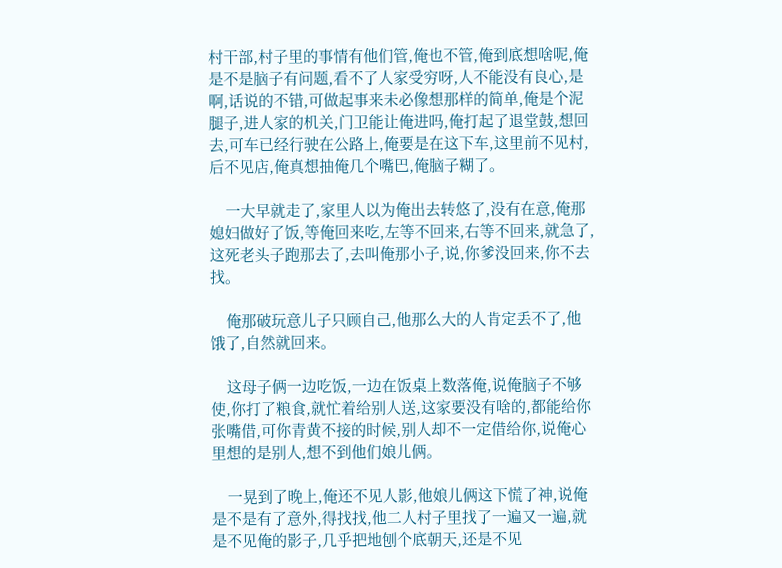村干部,村子里的事情有他们管,俺也不管,俺到底想啥呢,俺是不是脑子有问题,看不了人家受穷呀,人不能没有良心,是啊,话说的不错,可做起事来未必像想那样的简单,俺是个泥腿子,进人家的机关,门卫能让俺进吗,俺打起了退堂鼓,想回去,可车已经行驶在公路上,俺要是在这下车,这里前不见村,后不见店,俺真想抽俺几个嘴巴,俺脑子糊了。

    一大早就走了,家里人以为俺出去转悠了,没有在意,俺那媳妇做好了饭,等俺回来吃,左等不回来,右等不回来,就急了,这死老头子跑那去了,去叫俺那小子,说,你爹没回来,你不去找。

    俺那破玩意儿子只顾自己,他那么大的人肯定丢不了,他饿了,自然就回来。

    这母子俩一边吃饭,一边在饭桌上数落俺,说俺脑子不够使,你打了粮食,就忙着给别人送,这家要没有啥的,都能给你张嘴借,可你青黄不接的时候,别人却不一定借给你,说俺心里想的是别人,想不到他们娘儿俩。

    一晃到了晚上,俺还不见人影,他娘儿俩这下慌了神,说俺是不是有了意外,得找找,他二人村子里找了一遍又一遍,就是不见俺的影子,几乎把地刨个底朝天,还是不见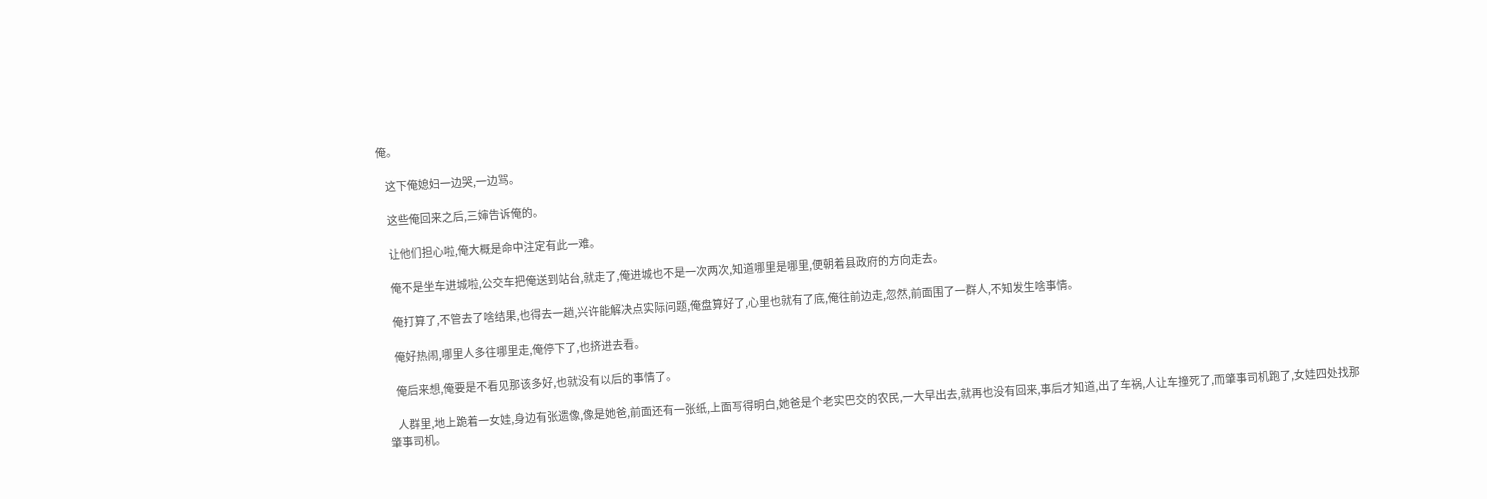俺。

    这下俺媳妇一边哭,一边骂。

    这些俺回来之后,三婶告诉俺的。

    让他们担心啦,俺大概是命中注定有此一难。

    俺不是坐车进城啦,公交车把俺送到站台,就走了,俺进城也不是一次两次,知道哪里是哪里,便朝着县政府的方向走去。

    俺打算了,不管去了啥结果,也得去一趟,兴许能解决点实际问题,俺盘算好了,心里也就有了底,俺往前边走,忽然,前面围了一群人,不知发生啥事情。

    俺好热闹,哪里人多往哪里走,俺停下了,也挤进去看。

    俺后来想,俺要是不看见那该多好,也就没有以后的事情了。

    人群里,地上跪着一女娃,身边有张遗像,像是她爸,前面还有一张纸,上面写得明白,她爸是个老实巴交的农民,一大早出去,就再也没有回来,事后才知道,出了车祸,人让车撞死了,而肇事司机跑了,女娃四处找那肇事司机。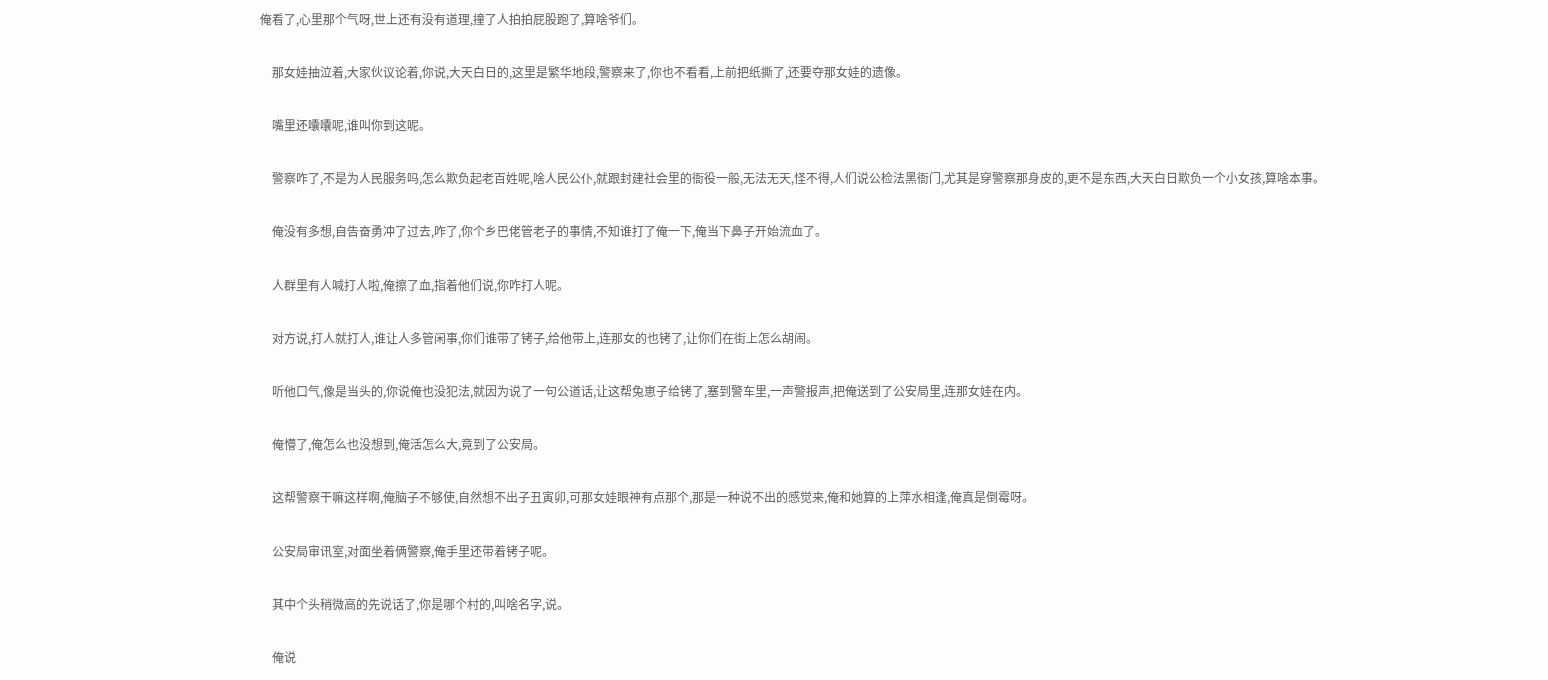俺看了,心里那个气呀,世上还有没有道理,撞了人拍拍屁股跑了,算啥爷们。

    那女娃抽泣着,大家伙议论着,你说,大天白日的,这里是繁华地段,警察来了,你也不看看,上前把纸撕了,还要夺那女娃的遗像。

    嘴里还囔囔呢,谁叫你到这呢。

    警察咋了,不是为人民服务吗,怎么欺负起老百姓呢,啥人民公仆,就跟封建社会里的衙役一般,无法无天,怪不得,人们说公检法黑衙门,尤其是穿警察那身皮的,更不是东西,大天白日欺负一个小女孩,算啥本事。

    俺没有多想,自告奋勇冲了过去,咋了,你个乡巴佬管老子的事情,不知谁打了俺一下,俺当下鼻子开始流血了。

    人群里有人喊打人啦,俺擦了血,指着他们说,你咋打人呢。

    对方说,打人就打人,谁让人多管闲事,你们谁带了铐子,给他带上,连那女的也铐了,让你们在街上怎么胡闹。

    听他口气,像是当头的,你说俺也没犯法,就因为说了一句公道话,让这帮兔崽子给铐了,塞到警车里,一声警报声,把俺送到了公安局里,连那女娃在内。

    俺懵了,俺怎么也没想到,俺活怎么大,竟到了公安局。

    这帮警察干嘛这样啊,俺脑子不够使,自然想不出子丑寅卯,可那女娃眼神有点那个,那是一种说不出的感觉来,俺和她算的上萍水相逢,俺真是倒霉呀。

    公安局审讯室,对面坐着俩警察,俺手里还带着铐子呢。

    其中个头稍微高的先说话了,你是哪个村的,叫啥名字,说。

    俺说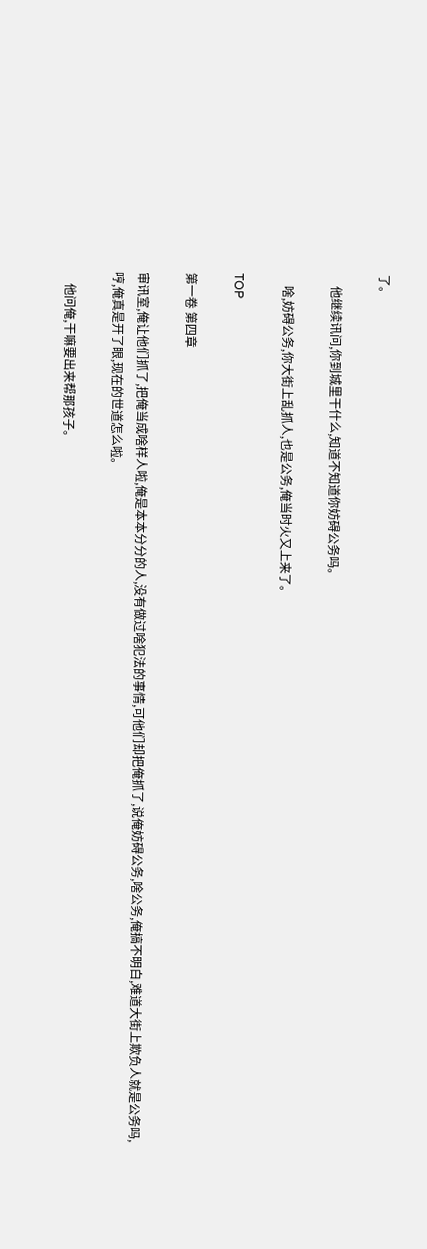了。

    他继续讯问,你到城里干什么,知道不知道你妨碍公务吗。

    啥,妨碍公务,你大街上乱抓人,也是公务,俺当时火又上来了。

TOP

第一卷 第四章

审讯室,俺让他们抓了,把俺当成啥样人啦,俺是本本分分的人,没有做过啥犯法的事情,可他们却把俺抓了,说俺妨碍公务,啥公务,俺搞不明白,难道大街上欺负人就是公务吗,哼,俺真是开了眼,现在的世道怎么啦。

    他问俺,干嘛要出来帮那孩子。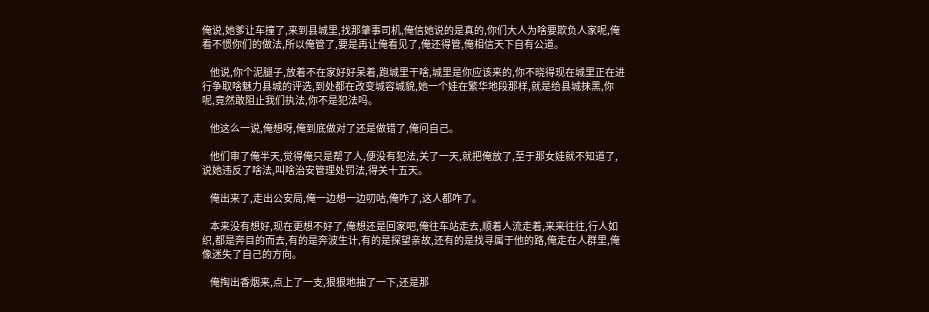俺说,她爹让车撞了,来到县城里,找那肇事司机,俺信她说的是真的,你们大人为啥要欺负人家呢,俺看不惯你们的做法,所以俺管了,要是再让俺看见了,俺还得管,俺相信天下自有公道。

    他说,你个泥腿子,放着不在家好好呆着,跑城里干啥,城里是你应该来的,你不晓得现在城里正在进行争取啥魅力县城的评选,到处都在改变城容城貌,她一个娃在繁华地段那样,就是给县城抹黑,你呢,竟然敢阻止我们执法,你不是犯法吗。

    他这么一说,俺想呀,俺到底做对了还是做错了,俺问自己。

    他们审了俺半天,觉得俺只是帮了人,便没有犯法,关了一天,就把俺放了,至于那女娃就不知道了,说她违反了啥法,叫啥治安管理处罚法,得关十五天。

    俺出来了,走出公安局,俺一边想一边叨咕,俺咋了,这人都咋了。

    本来没有想好,现在更想不好了,俺想还是回家吧,俺往车站走去,顺着人流走着,来来往往,行人如织,都是奔目的而去,有的是奔波生计,有的是探望亲故,还有的是找寻属于他的路,俺走在人群里,俺像迷失了自己的方向。

    俺掏出香烟来,点上了一支,狠狠地抽了一下,还是那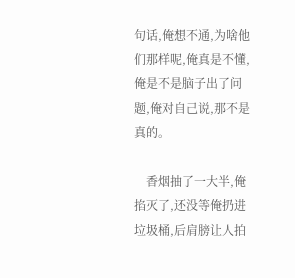句话,俺想不通,为啥他们那样呢,俺真是不懂,俺是不是脑子出了问题,俺对自己说,那不是真的。

    香烟抽了一大半,俺掐灭了,还没等俺扔进垃圾桶,后肩膀让人拍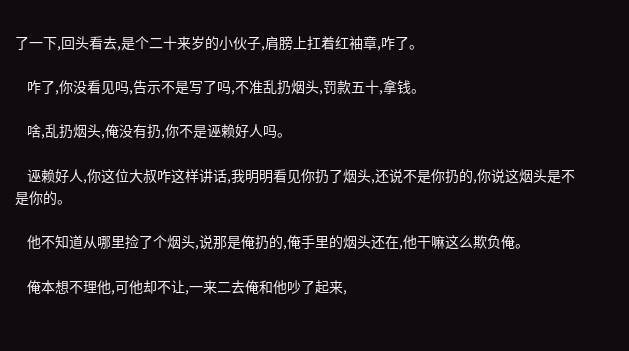了一下,回头看去,是个二十来岁的小伙子,肩膀上扛着红袖章,咋了。

    咋了,你没看见吗,告示不是写了吗,不准乱扔烟头,罚款五十,拿钱。

    啥,乱扔烟头,俺没有扔,你不是诬赖好人吗。

    诬赖好人,你这位大叔咋这样讲话,我明明看见你扔了烟头,还说不是你扔的,你说这烟头是不是你的。

    他不知道从哪里捡了个烟头,说那是俺扔的,俺手里的烟头还在,他干嘛这么欺负俺。

    俺本想不理他,可他却不让,一来二去俺和他吵了起来,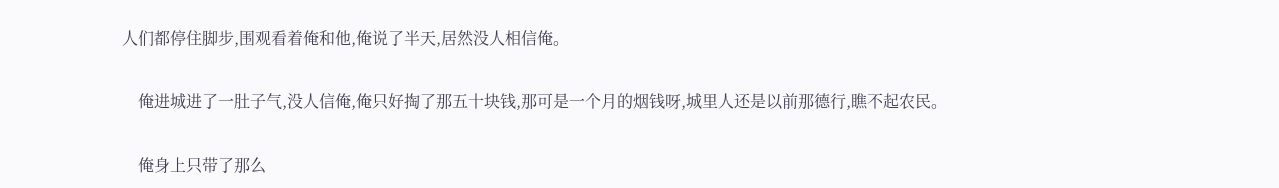人们都停住脚步,围观看着俺和他,俺说了半天,居然没人相信俺。

    俺进城进了一肚子气,没人信俺,俺只好掏了那五十块钱,那可是一个月的烟钱呀,城里人还是以前那德行,瞧不起农民。

    俺身上只带了那么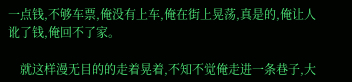一点钱,不够车票,俺没有上车,俺在街上晃荡,真是的,俺让人讹了钱,俺回不了家。

    就这样漫无目的的走着晃着,不知不觉俺走进一条巷子,大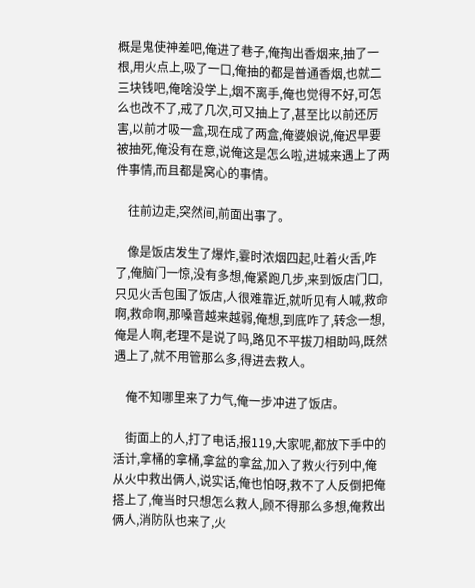概是鬼使神差吧,俺进了巷子,俺掏出香烟来,抽了一根,用火点上,吸了一口,俺抽的都是普通香烟,也就二三块钱吧,俺啥没学上,烟不离手,俺也觉得不好,可怎么也改不了,戒了几次,可又抽上了,甚至比以前还厉害,以前才吸一盒,现在成了两盒,俺婆娘说,俺迟早要被抽死,俺没有在意,说俺这是怎么啦,进城来遇上了两件事情,而且都是窝心的事情。

    往前边走,突然间,前面出事了。

    像是饭店发生了爆炸,霎时浓烟四起,吐着火舌,咋了,俺脑门一惊,没有多想,俺紧跑几步,来到饭店门口,只见火舌包围了饭店,人很难靠近,就听见有人喊,救命啊,救命啊,那嗓音越来越弱,俺想,到底咋了,转念一想,俺是人啊,老理不是说了吗,路见不平拔刀相助吗,既然遇上了,就不用管那么多,得进去救人。

    俺不知哪里来了力气,俺一步冲进了饭店。

    街面上的人,打了电话,报119,大家呢,都放下手中的活计,拿桶的拿桶,拿盆的拿盆,加入了救火行列中,俺从火中救出俩人,说实话,俺也怕呀,救不了人反倒把俺搭上了,俺当时只想怎么救人,顾不得那么多想,俺救出俩人,消防队也来了,火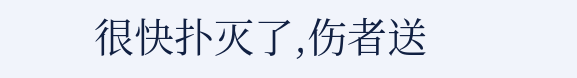很快扑灭了,伤者送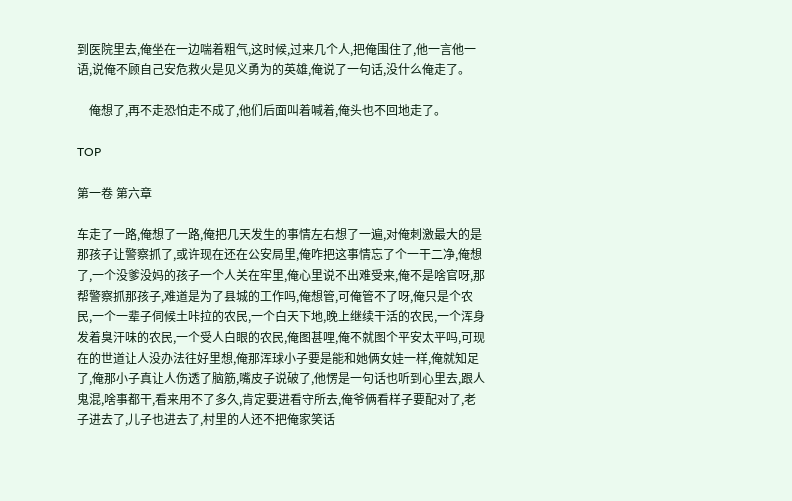到医院里去,俺坐在一边喘着粗气,这时候,过来几个人,把俺围住了,他一言他一语,说俺不顾自己安危救火是见义勇为的英雄,俺说了一句话,没什么俺走了。

    俺想了,再不走恐怕走不成了,他们后面叫着喊着,俺头也不回地走了。

TOP

第一卷 第六章

车走了一路,俺想了一路,俺把几天发生的事情左右想了一遍,对俺刺激最大的是那孩子让警察抓了,或许现在还在公安局里,俺咋把这事情忘了个一干二净,俺想了,一个没爹没妈的孩子一个人关在牢里,俺心里说不出难受来,俺不是啥官呀,那帮警察抓那孩子,难道是为了县城的工作吗,俺想管,可俺管不了呀,俺只是个农民,一个一辈子伺候土咔拉的农民,一个白天下地,晚上继续干活的农民,一个浑身发着臭汗味的农民,一个受人白眼的农民,俺图甚哩,俺不就图个平安太平吗,可现在的世道让人没办法往好里想,俺那浑球小子要是能和她俩女娃一样,俺就知足了,俺那小子真让人伤透了脑筋,嘴皮子说破了,他愣是一句话也听到心里去,跟人鬼混,啥事都干,看来用不了多久,肯定要进看守所去,俺爷俩看样子要配对了,老子进去了,儿子也进去了,村里的人还不把俺家笑话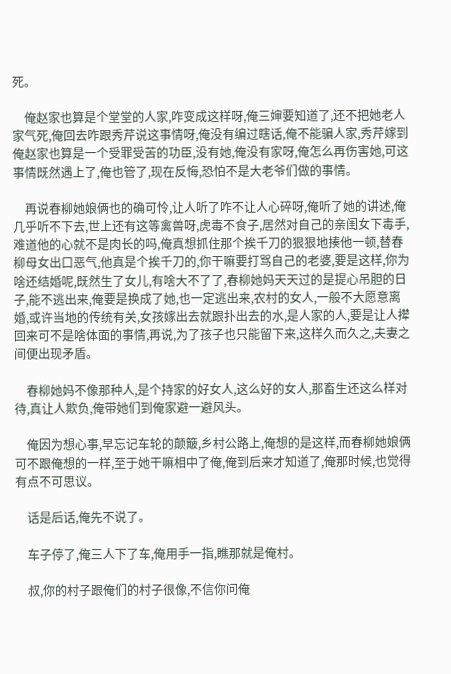死。

    俺赵家也算是个堂堂的人家,咋变成这样呀,俺三婶要知道了,还不把她老人家气死,俺回去咋跟秀芹说这事情呀,俺没有编过瞎话,俺不能骗人家,秀芹嫁到俺赵家也算是一个受罪受苦的功臣,没有她,俺没有家呀,俺怎么再伤害她,可这事情既然遇上了,俺也管了,现在反悔,恐怕不是大老爷们做的事情。

    再说春柳她娘俩也的确可怜,让人听了咋不让人心碎呀,俺听了她的讲述,俺几乎听不下去,世上还有这等禽兽呀,虎毒不食子,居然对自己的亲闺女下毒手,难道他的心就不是肉长的吗,俺真想抓住那个挨千刀的狠狠地揍他一顿,替春柳母女出口恶气,他真是个挨千刀的,你干嘛要打骂自己的老婆,要是这样,你为啥还结婚呢,既然生了女儿,有啥大不了了,春柳她妈天天过的是提心吊胆的日子,能不逃出来,俺要是换成了她,也一定逃出来,农村的女人,一般不大愿意离婚,或许当地的传统有关,女孩嫁出去就跟扑出去的水,是人家的人,要是让人撵回来可不是啥体面的事情,再说,为了孩子也只能留下来,这样久而久之,夫妻之间便出现矛盾。

    春柳她妈不像那种人,是个持家的好女人,这么好的女人,那畜生还这么样对待,真让人欺负,俺带她们到俺家避一避风头。

    俺因为想心事,早忘记车轮的颠簸,乡村公路上,俺想的是这样,而春柳她娘俩可不跟俺想的一样,至于她干嘛相中了俺,俺到后来才知道了,俺那时候,也觉得有点不可思议。

    话是后话,俺先不说了。

    车子停了,俺三人下了车,俺用手一指,瞧那就是俺村。

    叔,你的村子跟俺们的村子很像,不信你问俺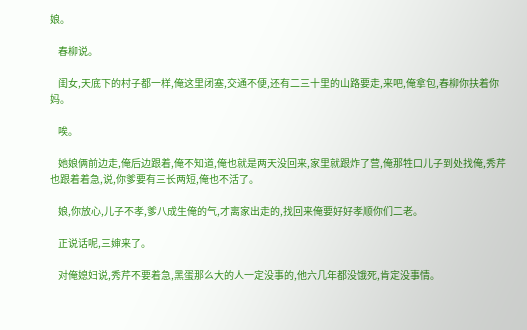娘。

    春柳说。

    闺女,天底下的村子都一样,俺这里闭塞,交通不便,还有二三十里的山路要走,来吧,俺拿包,春柳你扶着你妈。

    唉。

    她娘俩前边走,俺后边跟着,俺不知道,俺也就是两天没回来,家里就跟炸了营,俺那牲口儿子到处找俺,秀芹也跟着着急,说,你爹要有三长两短,俺也不活了。

    娘,你放心,儿子不孝,爹八成生俺的气,才离家出走的,找回来俺要好好孝顺你们二老。

    正说话呢,三婶来了。

    对俺媳妇说,秀芹不要着急,黑蛋那么大的人一定没事的,他六几年都没饿死,肯定没事情。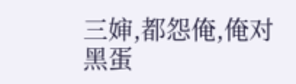三婶,都怨俺,俺对黑蛋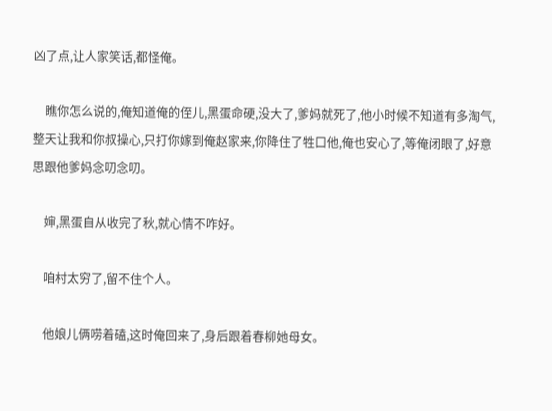凶了点,让人家笑话,都怪俺。

    瞧你怎么说的,俺知道俺的侄儿,黑蛋命硬,没大了,爹妈就死了,他小时候不知道有多淘气,整天让我和你叔操心,只打你嫁到俺赵家来,你降住了牲口他,俺也安心了,等俺闭眼了,好意思跟他爹妈念叨念叨。

    婶,黑蛋自从收完了秋,就心情不咋好。

    咱村太穷了,留不住个人。

    他娘儿俩唠着磕,这时俺回来了,身后跟着春柳她母女。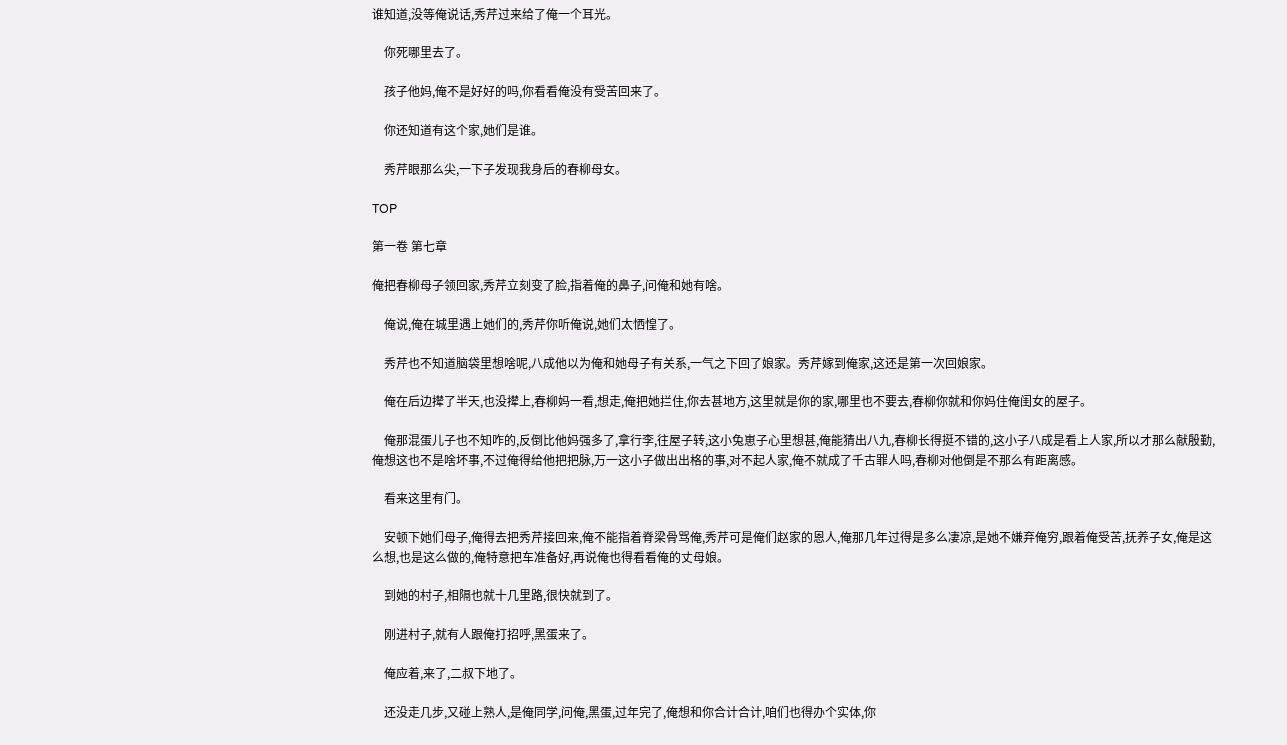谁知道,没等俺说话,秀芹过来给了俺一个耳光。

    你死哪里去了。

    孩子他妈,俺不是好好的吗,你看看俺没有受苦回来了。

    你还知道有这个家,她们是谁。

    秀芹眼那么尖,一下子发现我身后的春柳母女。

TOP

第一卷 第七章

俺把春柳母子领回家,秀芹立刻变了脸,指着俺的鼻子,问俺和她有啥。

    俺说,俺在城里遇上她们的,秀芹你听俺说,她们太恓惶了。

    秀芹也不知道脑袋里想啥呢,八成他以为俺和她母子有关系,一气之下回了娘家。秀芹嫁到俺家,这还是第一次回娘家。

    俺在后边撵了半天,也没撵上,春柳妈一看,想走,俺把她拦住,你去甚地方,这里就是你的家,哪里也不要去,春柳你就和你妈住俺闺女的屋子。

    俺那混蛋儿子也不知咋的,反倒比他妈强多了,拿行李,往屋子转,这小兔崽子心里想甚,俺能猜出八九,春柳长得挺不错的,这小子八成是看上人家,所以才那么献殷勤,俺想这也不是啥坏事,不过俺得给他把把脉,万一这小子做出出格的事,对不起人家,俺不就成了千古罪人吗,春柳对他倒是不那么有距离感。

    看来这里有门。

    安顿下她们母子,俺得去把秀芹接回来,俺不能指着脊梁骨骂俺,秀芹可是俺们赵家的恩人,俺那几年过得是多么凄凉,是她不嫌弃俺穷,跟着俺受苦,抚养子女,俺是这么想,也是这么做的,俺特意把车准备好,再说俺也得看看俺的丈母娘。

    到她的村子,相隔也就十几里路,很快就到了。

    刚进村子,就有人跟俺打招呼,黑蛋来了。

    俺应着,来了,二叔下地了。

    还没走几步,又碰上熟人,是俺同学,问俺,黑蛋,过年完了,俺想和你合计合计,咱们也得办个实体,你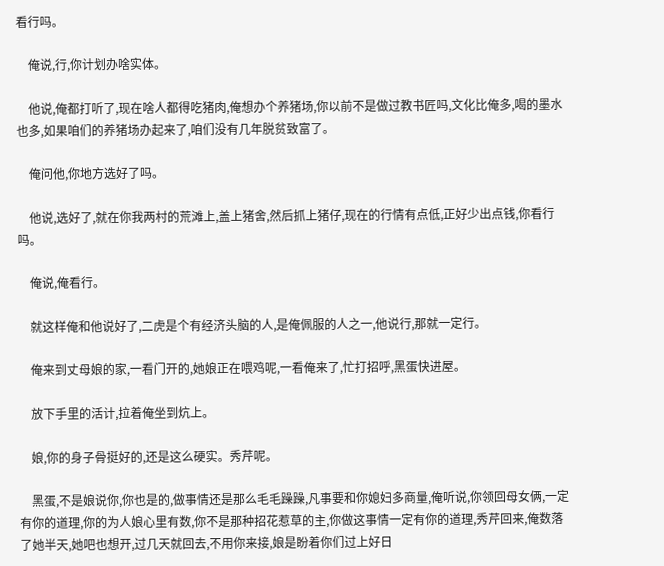看行吗。

    俺说,行,你计划办啥实体。

    他说,俺都打听了,现在啥人都得吃猪肉,俺想办个养猪场,你以前不是做过教书匠吗,文化比俺多,喝的墨水也多,如果咱们的养猪场办起来了,咱们没有几年脱贫致富了。

    俺问他,你地方选好了吗。

    他说,选好了,就在你我两村的荒滩上,盖上猪舍,然后抓上猪仔,现在的行情有点低,正好少出点钱,你看行吗。

    俺说,俺看行。

    就这样俺和他说好了,二虎是个有经济头脑的人,是俺佩服的人之一,他说行,那就一定行。

    俺来到丈母娘的家,一看门开的,她娘正在喂鸡呢,一看俺来了,忙打招呼,黑蛋快进屋。

    放下手里的活计,拉着俺坐到炕上。

    娘,你的身子骨挺好的,还是这么硬实。秀芹呢。

    黑蛋,不是娘说你,你也是的,做事情还是那么毛毛躁躁,凡事要和你媳妇多商量,俺听说,你领回母女俩,一定有你的道理,你的为人娘心里有数,你不是那种招花惹草的主,你做这事情一定有你的道理,秀芹回来,俺数落了她半天,她吧也想开,过几天就回去,不用你来接,娘是盼着你们过上好日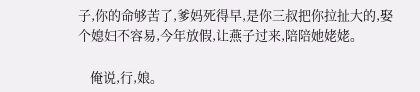子,你的命够苦了,爹妈死得早,是你三叔把你拉扯大的,娶个媳妇不容易,今年放假,让燕子过来,陪陪她姥姥。

    俺说,行,娘。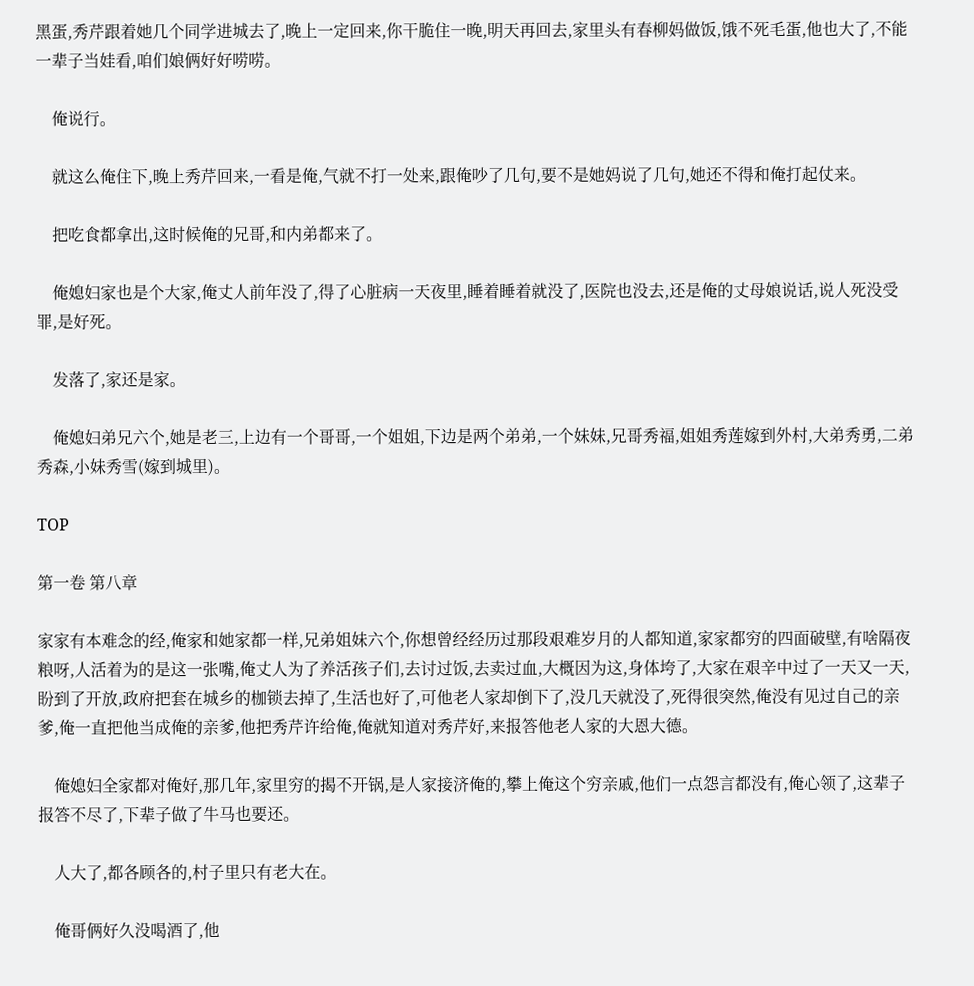黑蛋,秀芹跟着她几个同学进城去了,晚上一定回来,你干脆住一晚,明天再回去,家里头有春柳妈做饭,饿不死毛蛋,他也大了,不能一辈子当娃看,咱们娘俩好好唠唠。

    俺说行。

    就这么俺住下,晚上秀芹回来,一看是俺,气就不打一处来,跟俺吵了几句,要不是她妈说了几句,她还不得和俺打起仗来。

    把吃食都拿出,这时候俺的兄哥,和内弟都来了。

    俺媳妇家也是个大家,俺丈人前年没了,得了心脏病一天夜里,睡着睡着就没了,医院也没去,还是俺的丈母娘说话,说人死没受罪,是好死。

    发落了,家还是家。

    俺媳妇弟兄六个,她是老三,上边有一个哥哥,一个姐姐,下边是两个弟弟,一个妹妹,兄哥秀福,姐姐秀莲嫁到外村,大弟秀勇,二弟秀森,小妹秀雪(嫁到城里)。

TOP

第一卷 第八章

家家有本难念的经,俺家和她家都一样,兄弟姐妹六个,你想曾经经历过那段艰难岁月的人都知道,家家都穷的四面破壁,有啥隔夜粮呀,人活着为的是这一张嘴,俺丈人为了养活孩子们,去讨过饭,去卖过血,大概因为这,身体垮了,大家在艰辛中过了一天又一天,盼到了开放,政府把套在城乡的枷锁去掉了,生活也好了,可他老人家却倒下了,没几天就没了,死得很突然,俺没有见过自己的亲爹,俺一直把他当成俺的亲爹,他把秀芹许给俺,俺就知道对秀芹好,来报答他老人家的大恩大德。

    俺媳妇全家都对俺好,那几年,家里穷的揭不开锅,是人家接济俺的,攀上俺这个穷亲戚,他们一点怨言都没有,俺心领了,这辈子报答不尽了,下辈子做了牛马也要还。

    人大了,都各顾各的,村子里只有老大在。

    俺哥俩好久没喝酒了,他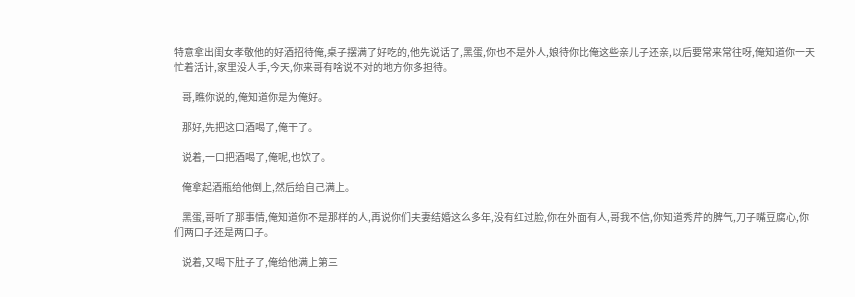特意拿出闺女孝敬他的好酒招待俺,桌子摆满了好吃的,他先说话了,黑蛋,你也不是外人,娘待你比俺这些亲儿子还亲,以后要常来常往呀,俺知道你一天忙着活计,家里没人手,今天,你来哥有啥说不对的地方你多担待。

    哥,瞧你说的,俺知道你是为俺好。

    那好,先把这口酒喝了,俺干了。

    说着,一口把酒喝了,俺呢,也饮了。

    俺拿起酒瓶给他倒上,然后给自己满上。

    黑蛋,哥听了那事情,俺知道你不是那样的人,再说你们夫妻结婚这么多年,没有红过脸,你在外面有人,哥我不信,你知道秀芹的脾气,刀子嘴豆腐心,你们两口子还是两口子。

    说着,又喝下肚子了,俺给他满上第三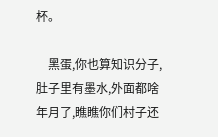杯。

    黑蛋,你也算知识分子,肚子里有墨水,外面都啥年月了,瞧瞧你们村子还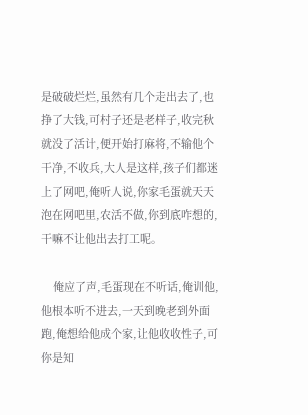是破破烂烂,虽然有几个走出去了,也挣了大钱,可村子还是老样子,收完秋就没了活计,便开始打麻将,不输他个干净,不收兵,大人是这样,孩子们都迷上了网吧,俺听人说,你家毛蛋就天天泡在网吧里,农活不做,你到底咋想的,干嘛不让他出去打工呢。

    俺应了声,毛蛋现在不听话,俺训他,他根本听不进去,一天到晚老到外面跑,俺想给他成个家,让他收收性子,可你是知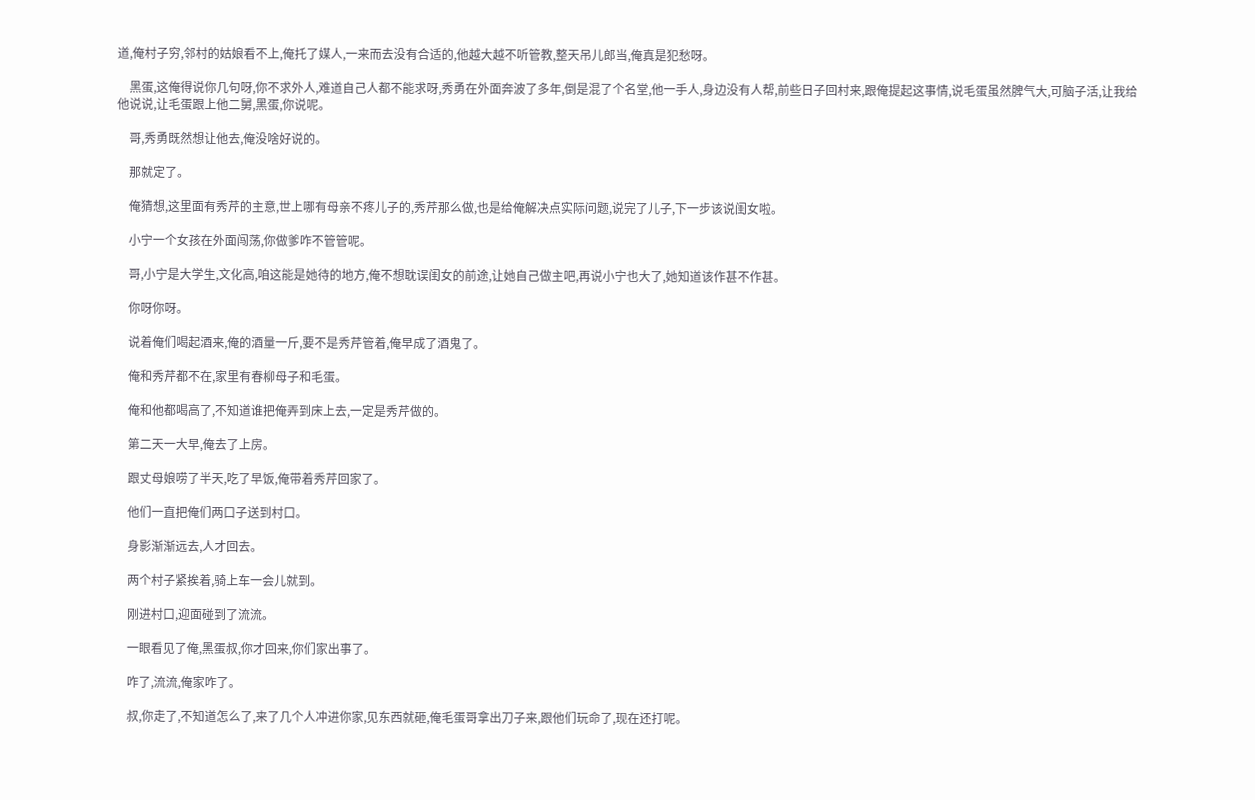道,俺村子穷,邻村的姑娘看不上,俺托了媒人,一来而去没有合适的,他越大越不听管教,整天吊儿郎当,俺真是犯愁呀。

    黑蛋,这俺得说你几句呀,你不求外人,难道自己人都不能求呀,秀勇在外面奔波了多年,倒是混了个名堂,他一手人,身边没有人帮,前些日子回村来,跟俺提起这事情,说毛蛋虽然脾气大,可脑子活,让我给他说说,让毛蛋跟上他二舅,黑蛋,你说呢。

    哥,秀勇既然想让他去,俺没啥好说的。

    那就定了。

    俺猜想,这里面有秀芹的主意,世上哪有母亲不疼儿子的,秀芹那么做,也是给俺解决点实际问题,说完了儿子,下一步该说闺女啦。

    小宁一个女孩在外面闯荡,你做爹咋不管管呢。

    哥,小宁是大学生,文化高,咱这能是她待的地方,俺不想耽误闺女的前途,让她自己做主吧,再说小宁也大了,她知道该作甚不作甚。

    你呀你呀。

    说着俺们喝起酒来,俺的酒量一斤,要不是秀芹管着,俺早成了酒鬼了。

    俺和秀芹都不在,家里有春柳母子和毛蛋。

    俺和他都喝高了,不知道谁把俺弄到床上去,一定是秀芹做的。

    第二天一大早,俺去了上房。

    跟丈母娘唠了半天,吃了早饭,俺带着秀芹回家了。

    他们一直把俺们两口子送到村口。

    身影渐渐远去,人才回去。

    两个村子紧挨着,骑上车一会儿就到。

    刚进村口,迎面碰到了流流。

    一眼看见了俺,黑蛋叔,你才回来,你们家出事了。

    咋了,流流,俺家咋了。

    叔,你走了,不知道怎么了,来了几个人冲进你家,见东西就砸,俺毛蛋哥拿出刀子来,跟他们玩命了,现在还打呢。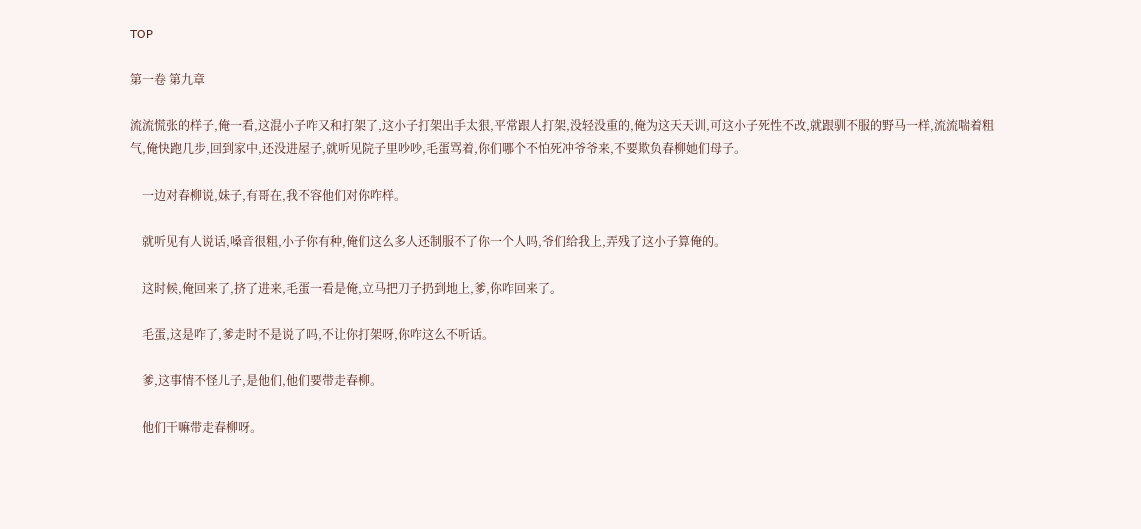TOP

第一卷 第九章

流流慌张的样子,俺一看,这混小子咋又和打架了,这小子打架出手太狠,平常跟人打架,没轻没重的,俺为这天天训,可这小子死性不改,就跟驯不服的野马一样,流流喘着粗气,俺快跑几步,回到家中,还没进屋子,就听见院子里吵吵,毛蛋骂着,你们哪个不怕死冲爷爷来,不要欺负春柳她们母子。

    一边对春柳说,妹子,有哥在,我不容他们对你咋样。

    就听见有人说话,嗓音很粗,小子你有种,俺们这么多人还制服不了你一个人吗,爷们给我上,弄残了这小子算俺的。

    这时候,俺回来了,挤了进来,毛蛋一看是俺,立马把刀子扔到地上,爹,你咋回来了。

    毛蛋,这是咋了,爹走时不是说了吗,不让你打架呀,你咋这么不听话。

    爹,这事情不怪儿子,是他们,他们要带走春柳。

    他们干嘛带走春柳呀。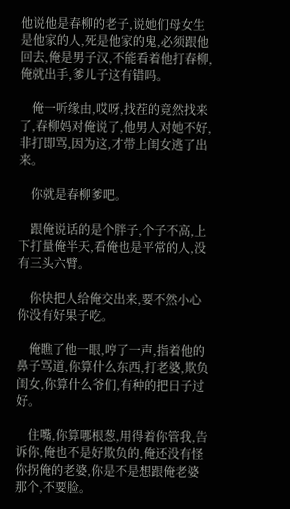他说他是春柳的老子,说她们母女生是他家的人,死是他家的鬼,必须跟他回去,俺是男子汉,不能看着他打春柳,俺就出手,爹儿子这有错吗。

    俺一听缘由,哎呀,找茬的竟然找来了,春柳妈对俺说了,他男人对她不好,非打即骂,因为这,才带上闺女逃了出来。

    你就是春柳爹吧。

    跟俺说话的是个胖子,个子不高,上下打量俺半天,看俺也是平常的人,没有三头六臂。

    你快把人给俺交出来,要不然小心你没有好果子吃。

    俺瞧了他一眼,哼了一声,指着他的鼻子骂道,你算什么东西,打老婆,欺负闺女,你算什么爷们,有种的把日子过好。

    住嘴,你算哪根葱,用得着你管我,告诉你,俺也不是好欺负的,俺还没有怪你拐俺的老婆,你是不是想跟俺老婆那个,不要脸。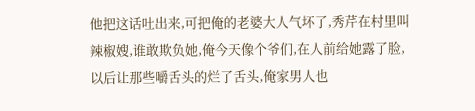他把这话吐出来,可把俺的老婆大人气坏了,秀芹在村里叫辣椒嫂,谁敢欺负她,俺今天像个爷们,在人前给她露了脸,以后让那些嚼舌头的烂了舌头,俺家男人也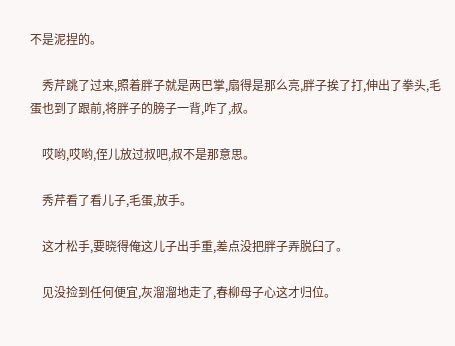不是泥捏的。

    秀芹跳了过来,照着胖子就是两巴掌,扇得是那么亮,胖子挨了打,伸出了拳头,毛蛋也到了跟前,将胖子的膀子一背,咋了,叔。

    哎哟,哎哟,侄儿放过叔吧,叔不是那意思。

    秀芹看了看儿子,毛蛋,放手。

    这才松手,要晓得俺这儿子出手重,差点没把胖子弄脱臼了。

    见没捡到任何便宜,灰溜溜地走了,春柳母子心这才归位。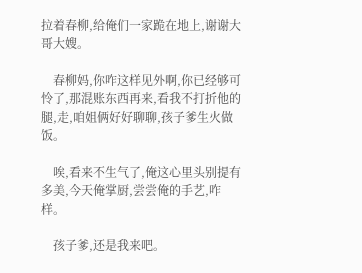拉着春柳,给俺们一家跪在地上,谢谢大哥大嫂。

    春柳妈,你咋这样见外啊,你已经够可怜了,那混账东西再来,看我不打折他的腿,走,咱姐俩好好聊聊,孩子爹生火做饭。

    唉,看来不生气了,俺这心里头别提有多美,今天俺掌厨,尝尝俺的手艺,咋样。

    孩子爹,还是我来吧。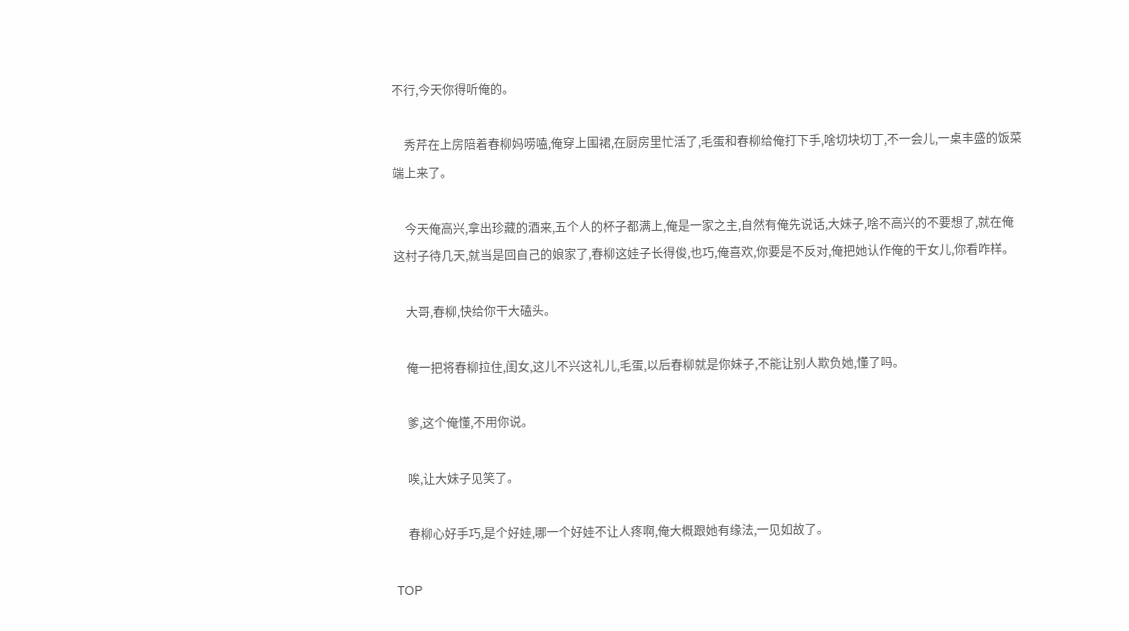不行,今天你得听俺的。

    秀芹在上房陪着春柳妈唠嗑,俺穿上围裙,在厨房里忙活了,毛蛋和春柳给俺打下手,啥切块切丁,不一会儿,一桌丰盛的饭菜端上来了。

    今天俺高兴,拿出珍藏的酒来,五个人的杯子都满上,俺是一家之主,自然有俺先说话,大妹子,啥不高兴的不要想了,就在俺这村子待几天,就当是回自己的娘家了,春柳这娃子长得俊,也巧,俺喜欢,你要是不反对,俺把她认作俺的干女儿,你看咋样。

    大哥,春柳,快给你干大磕头。

    俺一把将春柳拉住,闺女,这儿不兴这礼儿,毛蛋,以后春柳就是你妹子,不能让别人欺负她,懂了吗。

    爹,这个俺懂,不用你说。

    唉,让大妹子见笑了。

    春柳心好手巧,是个好娃,哪一个好娃不让人疼啊,俺大概跟她有缘法,一见如故了。

TOP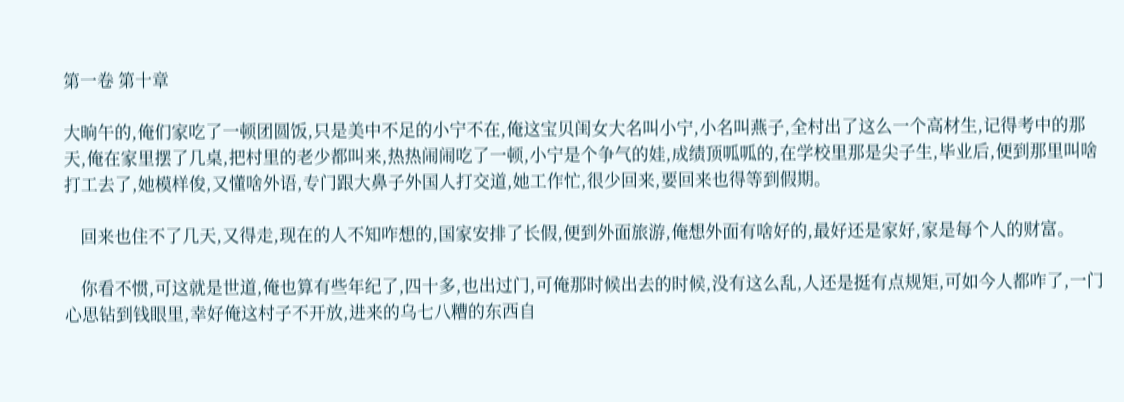第一卷 第十章

大晌午的,俺们家吃了一顿团圆饭,只是美中不足的小宁不在,俺这宝贝闺女大名叫小宁,小名叫燕子,全村出了这么一个高材生,记得考中的那天,俺在家里摆了几桌,把村里的老少都叫来,热热闹闹吃了一顿,小宁是个争气的娃,成绩顶呱呱的,在学校里那是尖子生,毕业后,便到那里叫啥打工去了,她模样俊,又懂啥外语,专门跟大鼻子外国人打交道,她工作忙,很少回来,要回来也得等到假期。

    回来也住不了几天,又得走,现在的人不知咋想的,国家安排了长假,便到外面旅游,俺想外面有啥好的,最好还是家好,家是每个人的财富。

    你看不惯,可这就是世道,俺也算有些年纪了,四十多,也出过门,可俺那时候出去的时候,没有这么乱,人还是挺有点规矩,可如今人都咋了,一门心思钻到钱眼里,幸好俺这村子不开放,进来的乌七八糟的东西自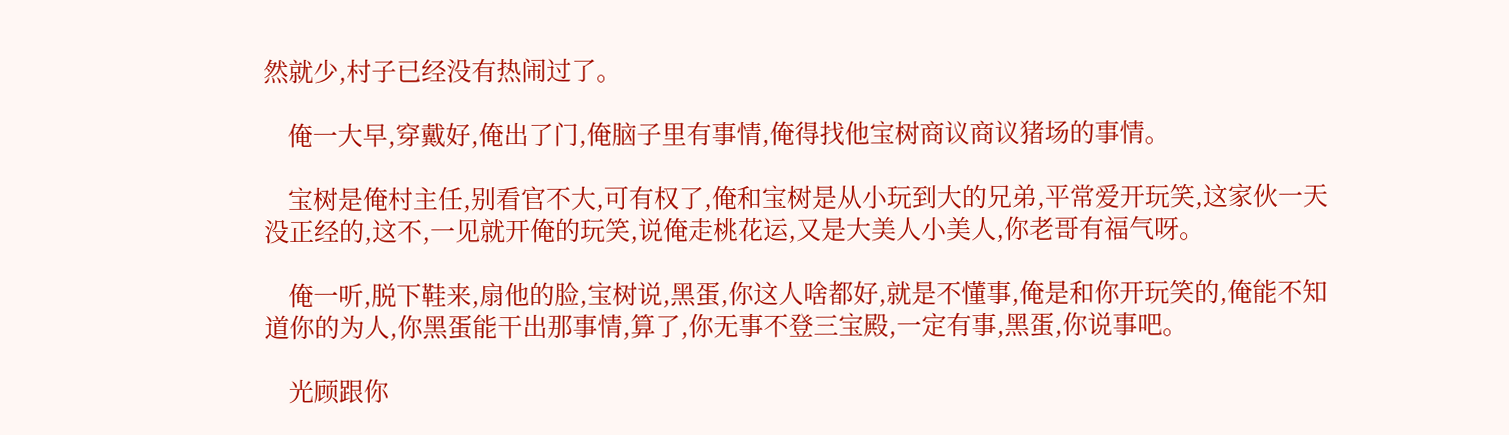然就少,村子已经没有热闹过了。

    俺一大早,穿戴好,俺出了门,俺脑子里有事情,俺得找他宝树商议商议猪场的事情。

    宝树是俺村主任,别看官不大,可有权了,俺和宝树是从小玩到大的兄弟,平常爱开玩笑,这家伙一天没正经的,这不,一见就开俺的玩笑,说俺走桃花运,又是大美人小美人,你老哥有福气呀。

    俺一听,脱下鞋来,扇他的脸,宝树说,黑蛋,你这人啥都好,就是不懂事,俺是和你开玩笑的,俺能不知道你的为人,你黑蛋能干出那事情,算了,你无事不登三宝殿,一定有事,黑蛋,你说事吧。

    光顾跟你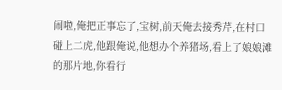闹啦,俺把正事忘了,宝树,前天俺去接秀芹,在村口碰上二虎,他跟俺说,他想办个养猪场,看上了娘娘滩的那片地,你看行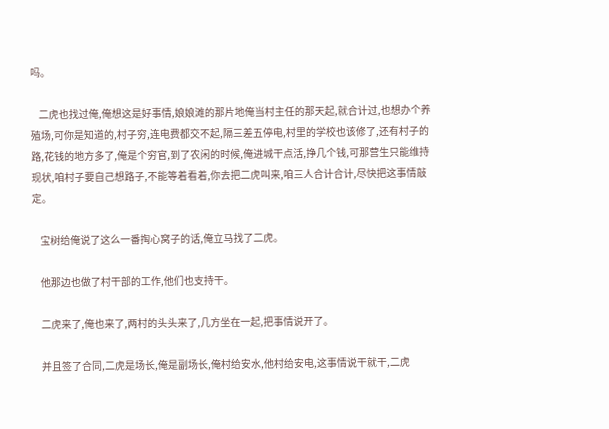吗。

    二虎也找过俺,俺想这是好事情,娘娘滩的那片地俺当村主任的那天起,就合计过,也想办个养殖场,可你是知道的,村子穷,连电费都交不起,隔三差五停电,村里的学校也该修了,还有村子的路,花钱的地方多了,俺是个穷官,到了农闲的时候,俺进城干点活,挣几个钱,可那营生只能维持现状,咱村子要自己想路子,不能等着看着,你去把二虎叫来,咱三人合计合计,尽快把这事情敲定。

    宝树给俺说了这么一番掏心窝子的话,俺立马找了二虎。

    他那边也做了村干部的工作,他们也支持干。

    二虎来了,俺也来了,两村的头头来了,几方坐在一起,把事情说开了。

    并且签了合同,二虎是场长,俺是副场长,俺村给安水,他村给安电,这事情说干就干,二虎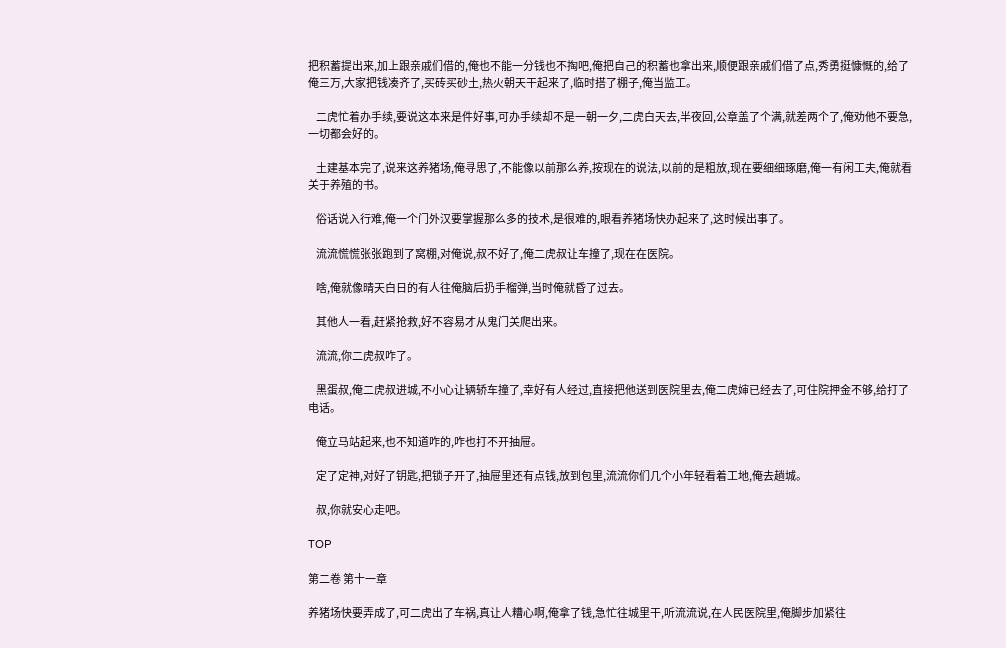把积蓄提出来,加上跟亲戚们借的,俺也不能一分钱也不掏吧,俺把自己的积蓄也拿出来,顺便跟亲戚们借了点,秀勇挺慷慨的,给了俺三万,大家把钱凑齐了,买砖买砂土,热火朝天干起来了,临时搭了棚子,俺当监工。

    二虎忙着办手续,要说这本来是件好事,可办手续却不是一朝一夕,二虎白天去,半夜回,公章盖了个满,就差两个了,俺劝他不要急,一切都会好的。

    土建基本完了,说来这养猪场,俺寻思了,不能像以前那么养,按现在的说法,以前的是粗放,现在要细细琢磨,俺一有闲工夫,俺就看关于养殖的书。

    俗话说入行难,俺一个门外汉要掌握那么多的技术,是很难的,眼看养猪场快办起来了,这时候出事了。

    流流慌慌张张跑到了窝棚,对俺说,叔不好了,俺二虎叔让车撞了,现在在医院。

    啥,俺就像晴天白日的有人往俺脑后扔手榴弹,当时俺就昏了过去。

    其他人一看,赶紧抢救,好不容易才从鬼门关爬出来。

    流流,你二虎叔咋了。

    黑蛋叔,俺二虎叔进城,不小心让辆轿车撞了,幸好有人经过,直接把他送到医院里去,俺二虎婶已经去了,可住院押金不够,给打了电话。

    俺立马站起来,也不知道咋的,咋也打不开抽屉。

    定了定神,对好了钥匙,把锁子开了,抽屉里还有点钱,放到包里,流流你们几个小年轻看着工地,俺去趟城。

    叔,你就安心走吧。

TOP

第二卷 第十一章

养猪场快要弄成了,可二虎出了车祸,真让人糟心啊,俺拿了钱,急忙往城里干,听流流说,在人民医院里,俺脚步加紧往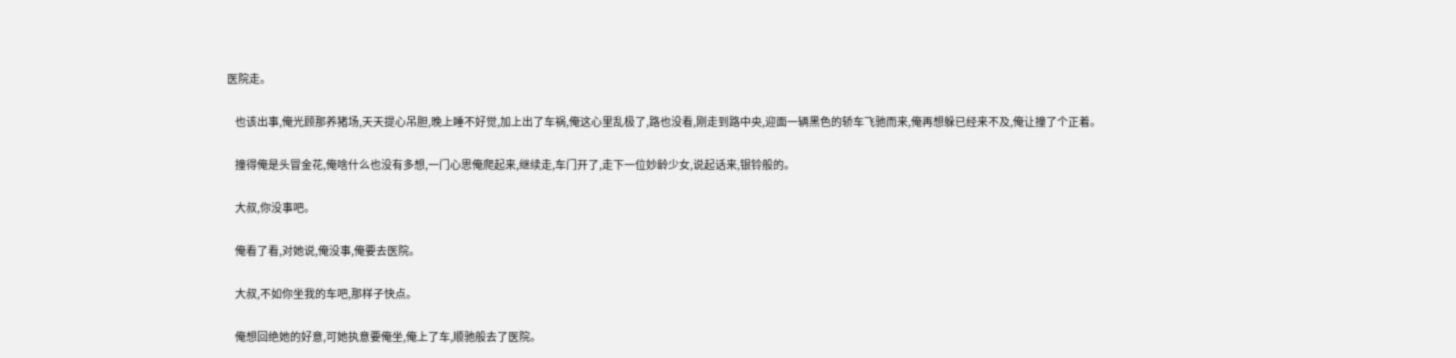医院走。

    也该出事,俺光顾那养猪场,天天提心吊胆,晚上睡不好觉,加上出了车祸,俺这心里乱极了,路也没看,刚走到路中央,迎面一辆黑色的轿车飞驰而来,俺再想躲已经来不及,俺让撞了个正着。

    撞得俺是头冒金花,俺啥什么也没有多想,一门心思俺爬起来,继续走,车门开了,走下一位妙龄少女,说起话来,银铃般的。

    大叔,你没事吧。

    俺看了看,对她说,俺没事,俺要去医院。

    大叔,不如你坐我的车吧,那样子快点。

    俺想回绝她的好意,可她执意要俺坐,俺上了车,顺驰般去了医院。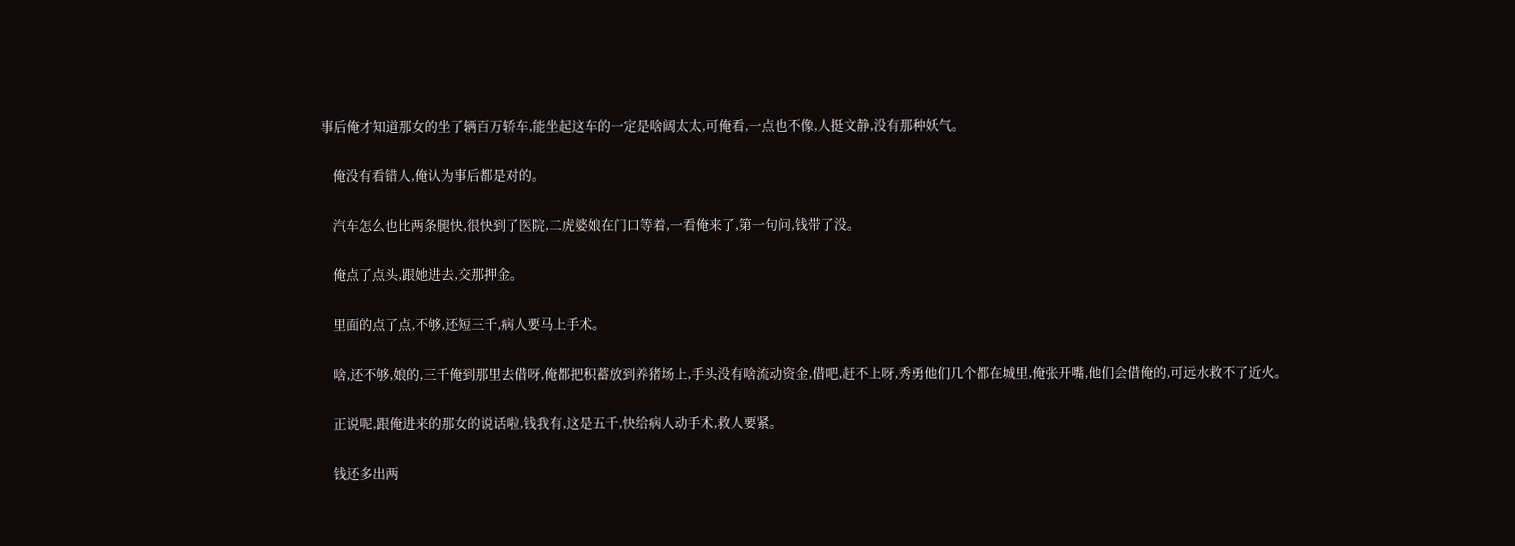事后俺才知道那女的坐了辆百万轿车,能坐起这车的一定是啥阔太太,可俺看,一点也不像,人挺文静,没有那种妖气。

    俺没有看错人,俺认为事后都是对的。

    汽车怎么也比两条腿快,很快到了医院,二虎婆娘在门口等着,一看俺来了,第一句问,钱带了没。

    俺点了点头,跟她进去,交那押金。

    里面的点了点,不够,还短三千,病人要马上手术。

    啥,还不够,娘的,三千俺到那里去借呀,俺都把积蓄放到养猪场上,手头没有啥流动资金,借吧,赶不上呀,秀勇他们几个都在城里,俺张开嘴,他们会借俺的,可远水救不了近火。

    正说呢,跟俺进来的那女的说话啦,钱我有,这是五千,快给病人动手术,救人要紧。

    钱还多出两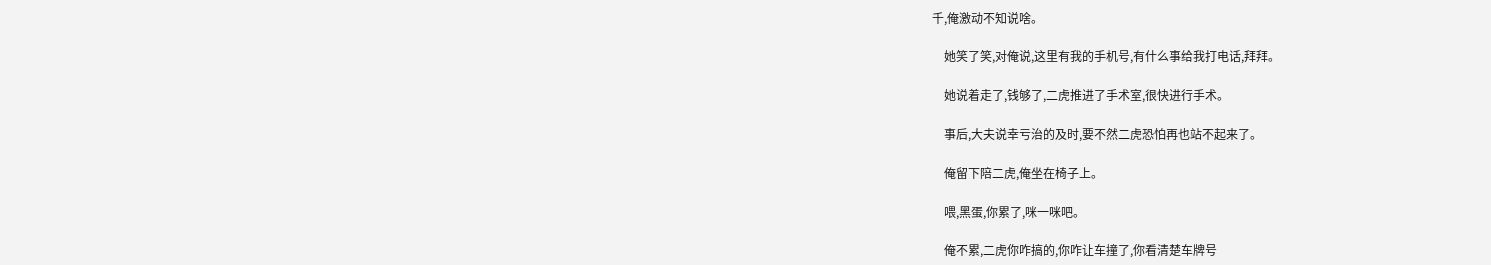千,俺激动不知说啥。

    她笑了笑,对俺说,这里有我的手机号,有什么事给我打电话,拜拜。

    她说着走了,钱够了,二虎推进了手术室,很快进行手术。

    事后,大夫说幸亏治的及时,要不然二虎恐怕再也站不起来了。

    俺留下陪二虎,俺坐在椅子上。

    喂,黑蛋,你累了,咪一咪吧。

    俺不累,二虎你咋搞的,你咋让车撞了,你看清楚车牌号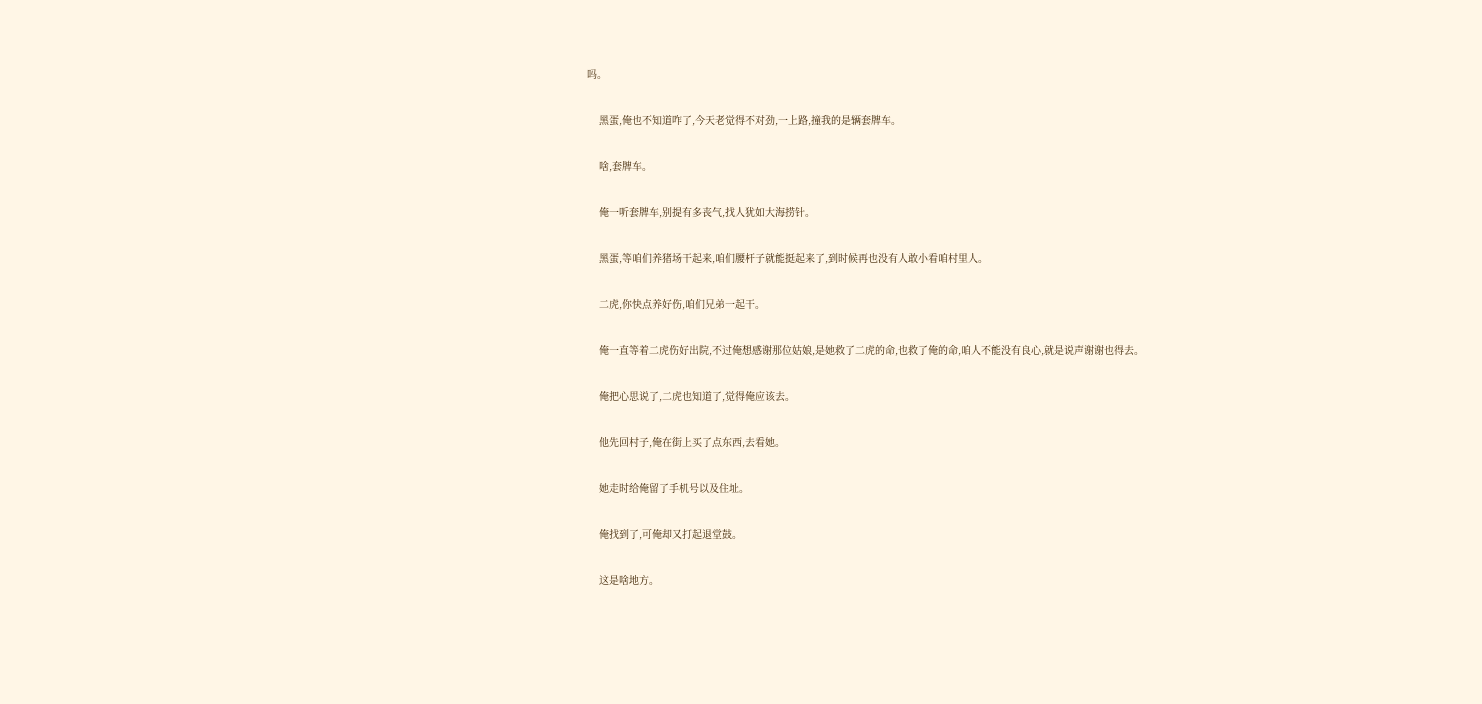吗。

    黑蛋,俺也不知道咋了,今天老觉得不对劲,一上路,撞我的是辆套牌车。

    啥,套牌车。

    俺一听套牌车,别提有多丧气,找人犹如大海捞针。

    黑蛋,等咱们养猪场干起来,咱们腰杆子就能挺起来了,到时候再也没有人敢小看咱村里人。

    二虎,你快点养好伤,咱们兄弟一起干。

    俺一直等着二虎伤好出院,不过俺想感谢那位姑娘,是她救了二虎的命,也救了俺的命,咱人不能没有良心,就是说声谢谢也得去。

    俺把心思说了,二虎也知道了,觉得俺应该去。

    他先回村子,俺在街上买了点东西,去看她。

    她走时给俺留了手机号以及住址。

    俺找到了,可俺却又打起退堂鼓。

    这是啥地方。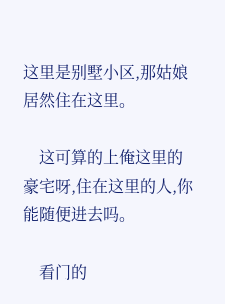这里是别墅小区,那姑娘居然住在这里。

    这可算的上俺这里的豪宅呀,住在这里的人,你能随便进去吗。

    看门的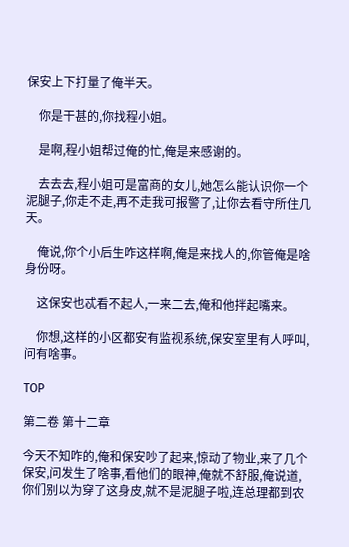保安上下打量了俺半天。

    你是干甚的,你找程小姐。

    是啊,程小姐帮过俺的忙,俺是来感谢的。

    去去去,程小姐可是富商的女儿,她怎么能认识你一个泥腿子,你走不走,再不走我可报警了,让你去看守所住几天。

    俺说,你个小后生咋这样啊,俺是来找人的,你管俺是啥身份呀。

    这保安也忒看不起人,一来二去,俺和他拌起嘴来。

    你想,这样的小区都安有监视系统,保安室里有人呼叫,问有啥事。

TOP

第二卷 第十二章

今天不知咋的,俺和保安吵了起来,惊动了物业,来了几个保安,问发生了啥事,看他们的眼神,俺就不舒服,俺说道,你们别以为穿了这身皮,就不是泥腿子啦,连总理都到农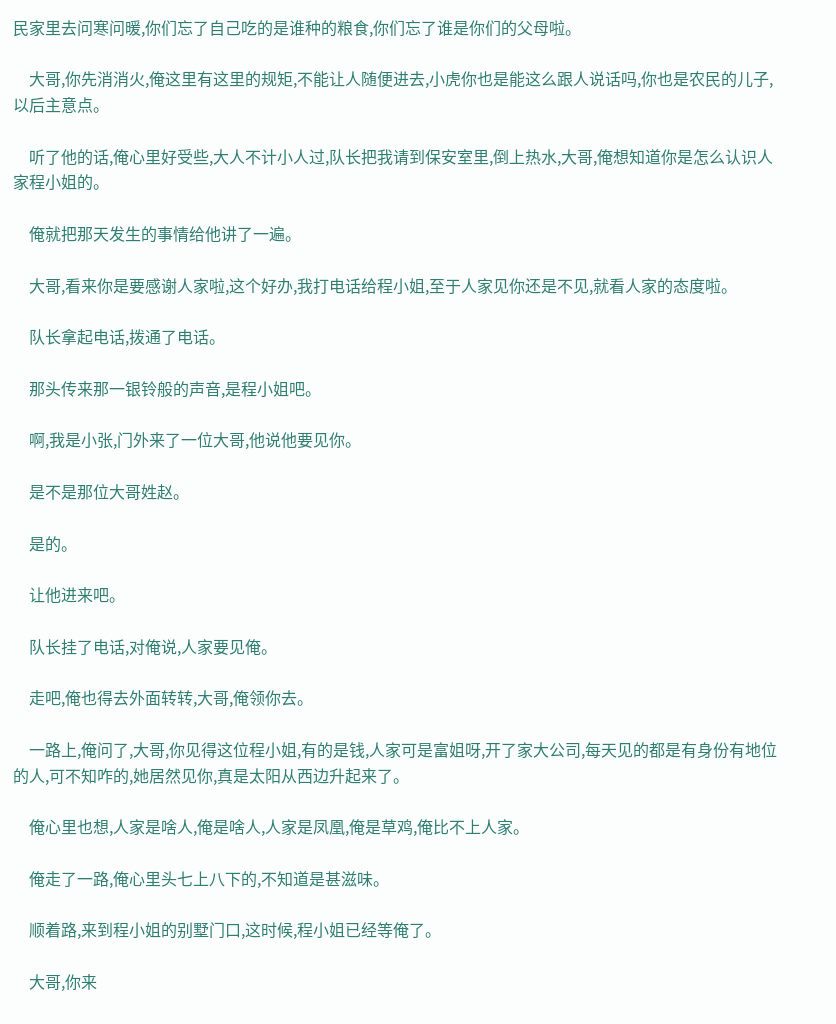民家里去问寒问暖,你们忘了自己吃的是谁种的粮食,你们忘了谁是你们的父母啦。

    大哥,你先消消火,俺这里有这里的规矩,不能让人随便进去,小虎你也是能这么跟人说话吗,你也是农民的儿子,以后主意点。

    听了他的话,俺心里好受些,大人不计小人过,队长把我请到保安室里,倒上热水,大哥,俺想知道你是怎么认识人家程小姐的。

    俺就把那天发生的事情给他讲了一遍。

    大哥,看来你是要感谢人家啦,这个好办,我打电话给程小姐,至于人家见你还是不见,就看人家的态度啦。

    队长拿起电话,拨通了电话。

    那头传来那一银铃般的声音,是程小姐吧。

    啊,我是小张,门外来了一位大哥,他说他要见你。

    是不是那位大哥姓赵。

    是的。

    让他进来吧。

    队长挂了电话,对俺说,人家要见俺。

    走吧,俺也得去外面转转,大哥,俺领你去。

    一路上,俺问了,大哥,你见得这位程小姐,有的是钱,人家可是富姐呀,开了家大公司,每天见的都是有身份有地位的人,可不知咋的,她居然见你,真是太阳从西边升起来了。

    俺心里也想,人家是啥人,俺是啥人,人家是凤凰,俺是草鸡,俺比不上人家。

    俺走了一路,俺心里头七上八下的,不知道是甚滋味。

    顺着路,来到程小姐的别墅门口,这时候,程小姐已经等俺了。

    大哥,你来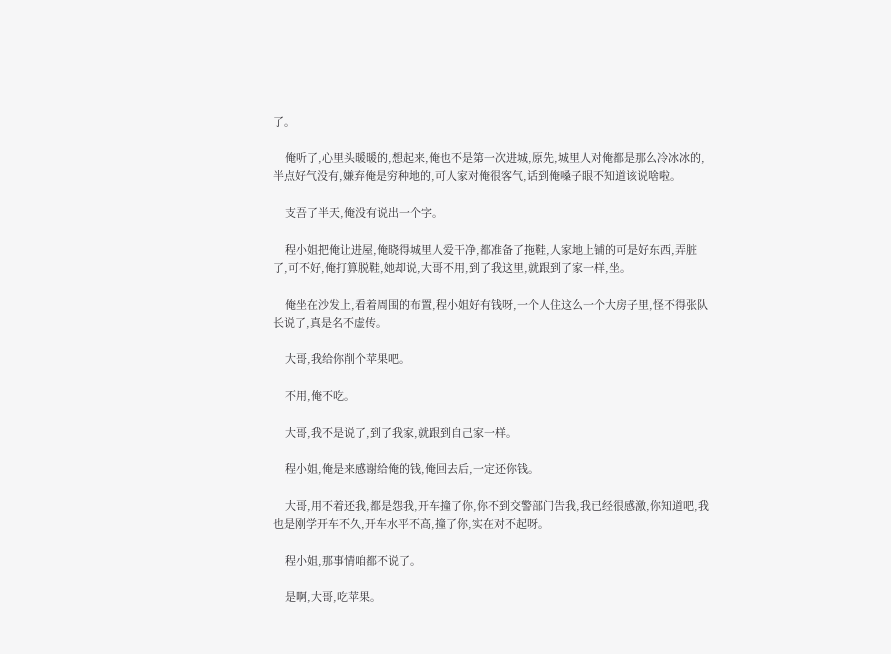了。

    俺听了,心里头暖暖的,想起来,俺也不是第一次进城,原先,城里人对俺都是那么冷冰冰的,半点好气没有,嫌弃俺是穷种地的,可人家对俺很客气,话到俺嗓子眼不知道该说啥啦。

    支吾了半天,俺没有说出一个字。

    程小姐把俺让进屋,俺晓得城里人爱干净,都准备了拖鞋,人家地上铺的可是好东西,弄脏了,可不好,俺打算脱鞋,她却说,大哥不用,到了我这里,就跟到了家一样,坐。

    俺坐在沙发上,看着周围的布置,程小姐好有钱呀,一个人住这么一个大房子里,怪不得张队长说了,真是名不虚传。

    大哥,我给你削个苹果吧。

    不用,俺不吃。

    大哥,我不是说了,到了我家,就跟到自己家一样。

    程小姐,俺是来感谢给俺的钱,俺回去后,一定还你钱。

    大哥,用不着还我,都是怨我,开车撞了你,你不到交警部门告我,我已经很感激,你知道吧,我也是刚学开车不久,开车水平不高,撞了你,实在对不起呀。

    程小姐,那事情咱都不说了。

    是啊,大哥,吃苹果。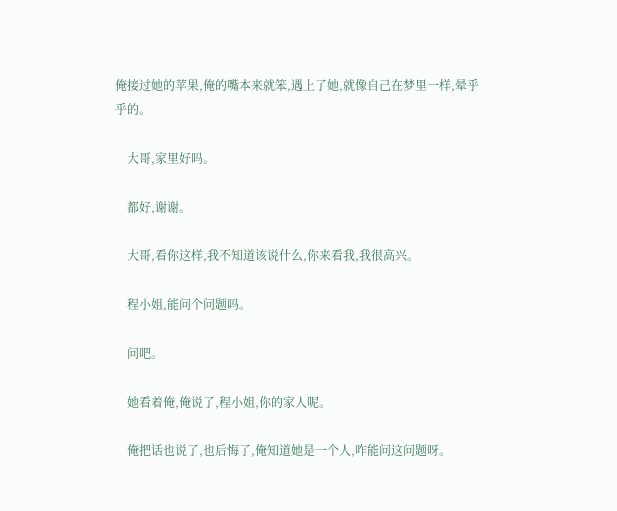俺接过她的苹果,俺的嘴本来就笨,遇上了她,就像自己在梦里一样,晕乎乎的。

    大哥,家里好吗。

    都好,谢谢。

    大哥,看你这样,我不知道该说什么,你来看我,我很高兴。

    程小姐,能问个问题吗。

    问吧。

    她看着俺,俺说了,程小姐,你的家人呢。

    俺把话也说了,也后悔了,俺知道她是一个人,咋能问这问题呀。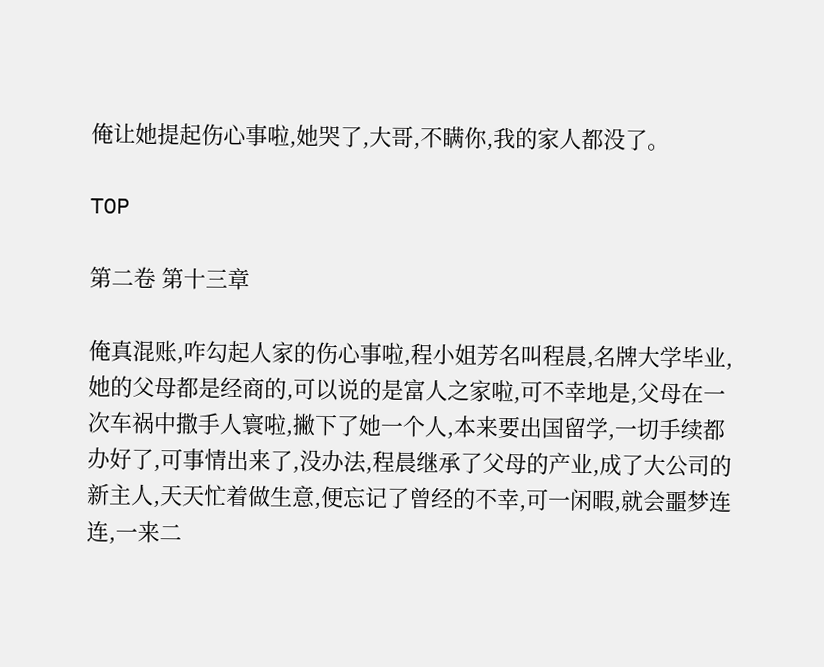俺让她提起伤心事啦,她哭了,大哥,不瞒你,我的家人都没了。

TOP

第二卷 第十三章

俺真混账,咋勾起人家的伤心事啦,程小姐芳名叫程晨,名牌大学毕业,她的父母都是经商的,可以说的是富人之家啦,可不幸地是,父母在一次车祸中撒手人寰啦,撇下了她一个人,本来要出国留学,一切手续都办好了,可事情出来了,没办法,程晨继承了父母的产业,成了大公司的新主人,天天忙着做生意,便忘记了曾经的不幸,可一闲暇,就会噩梦连连,一来二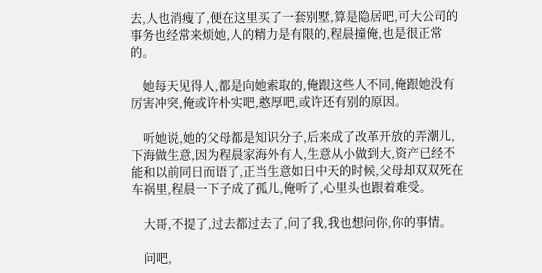去,人也消瘦了,便在这里买了一套别墅,算是隐居吧,可大公司的事务也经常来烦她,人的精力是有限的,程晨撞俺,也是很正常的。

    她每天见得人,都是向她索取的,俺跟这些人不同,俺跟她没有厉害冲突,俺或许朴实吧,憨厚吧,或许还有别的原因。

    听她说,她的父母都是知识分子,后来成了改革开放的弄潮儿,下海做生意,因为程晨家海外有人,生意从小做到大,资产已经不能和以前同日而语了,正当生意如日中天的时候,父母却双双死在车祸里,程晨一下子成了孤儿,俺听了,心里头也跟着难受。

    大哥,不提了,过去都过去了,问了我,我也想问你,你的事情。

    问吧,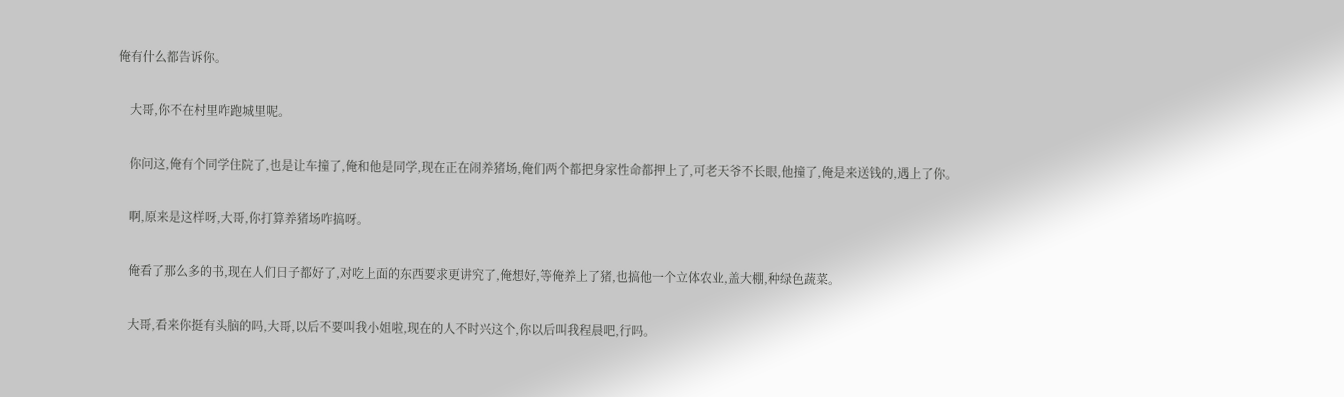俺有什么都告诉你。

    大哥,你不在村里咋跑城里呢。

    你问这,俺有个同学住院了,也是让车撞了,俺和他是同学,现在正在闹养猪场,俺们两个都把身家性命都押上了,可老天爷不长眼,他撞了,俺是来送钱的,遇上了你。

    啊,原来是这样呀,大哥,你打算养猪场咋搞呀。

    俺看了那么多的书,现在人们日子都好了,对吃上面的东西要求更讲究了,俺想好,等俺养上了猪,也搞他一个立体农业,盖大棚,种绿色蔬菜。

    大哥,看来你挺有头脑的吗,大哥,以后不要叫我小姐啦,现在的人不时兴这个,你以后叫我程晨吧,行吗。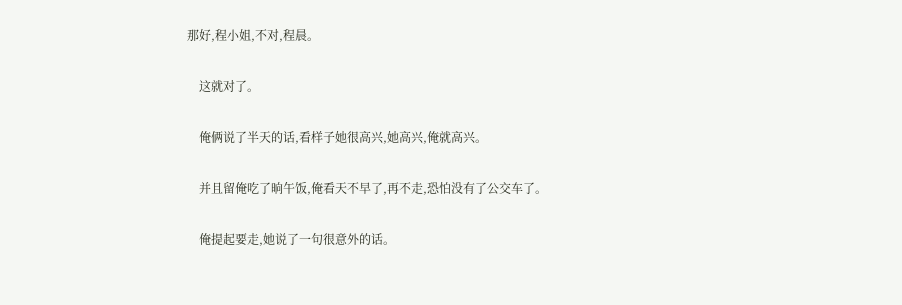那好,程小姐,不对,程晨。

    这就对了。

    俺俩说了半天的话,看样子她很高兴,她高兴,俺就高兴。

    并且留俺吃了晌午饭,俺看天不早了,再不走,恐怕没有了公交车了。

    俺提起要走,她说了一句很意外的话。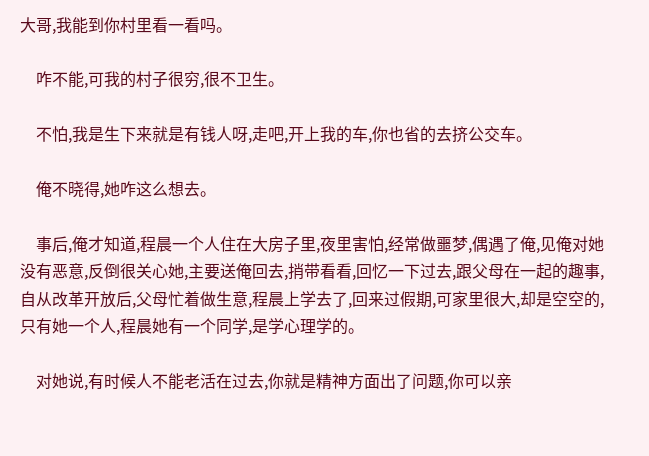大哥,我能到你村里看一看吗。

    咋不能,可我的村子很穷,很不卫生。

    不怕,我是生下来就是有钱人呀,走吧,开上我的车,你也省的去挤公交车。

    俺不晓得,她咋这么想去。

    事后,俺才知道,程晨一个人住在大房子里,夜里害怕,经常做噩梦,偶遇了俺,见俺对她没有恶意,反倒很关心她,主要送俺回去,捎带看看,回忆一下过去,跟父母在一起的趣事,自从改革开放后,父母忙着做生意,程晨上学去了,回来过假期,可家里很大,却是空空的,只有她一个人,程晨她有一个同学,是学心理学的。

    对她说,有时候人不能老活在过去,你就是精神方面出了问题,你可以亲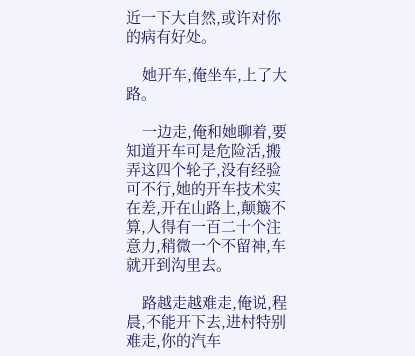近一下大自然,或许对你的病有好处。

    她开车,俺坐车,上了大路。

    一边走,俺和她聊着,要知道开车可是危险活,搬弄这四个轮子,没有经验可不行,她的开车技术实在差,开在山路上,颠簸不算,人得有一百二十个注意力,稍微一个不留神,车就开到沟里去。

    路越走越难走,俺说,程晨,不能开下去,进村特别难走,你的汽车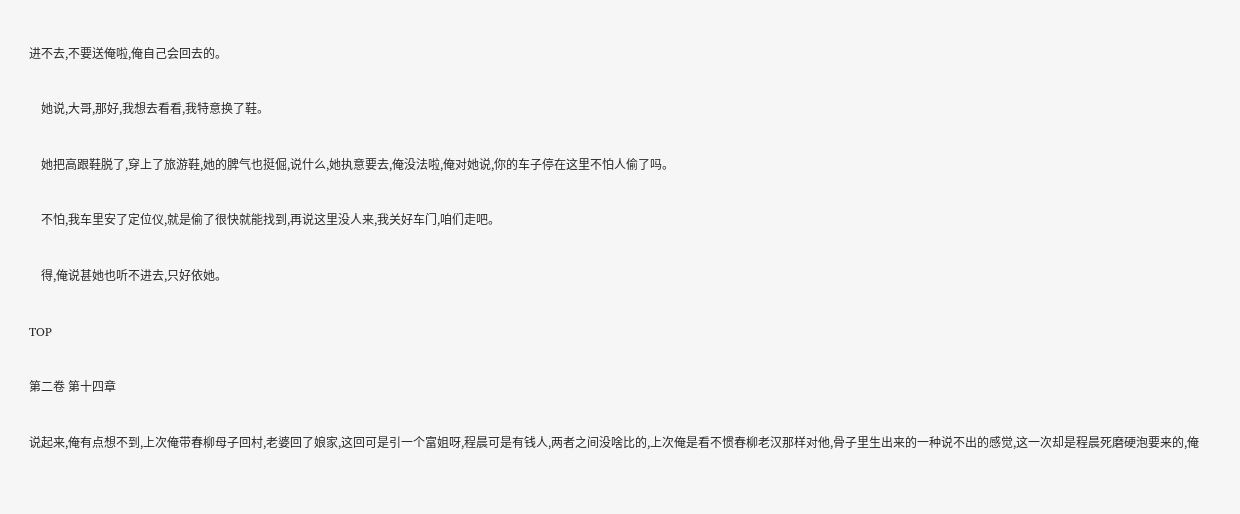进不去,不要送俺啦,俺自己会回去的。

    她说,大哥,那好,我想去看看,我特意换了鞋。

    她把高跟鞋脱了,穿上了旅游鞋,她的脾气也挺倔,说什么,她执意要去,俺没法啦,俺对她说,你的车子停在这里不怕人偷了吗。

    不怕,我车里安了定位仪,就是偷了很快就能找到,再说这里没人来,我关好车门,咱们走吧。

    得,俺说甚她也听不进去,只好依她。

TOP

第二卷 第十四章

说起来,俺有点想不到,上次俺带春柳母子回村,老婆回了娘家,这回可是引一个富姐呀,程晨可是有钱人,两者之间没啥比的,上次俺是看不惯春柳老汉那样对他,骨子里生出来的一种说不出的感觉,这一次却是程晨死磨硬泡要来的,俺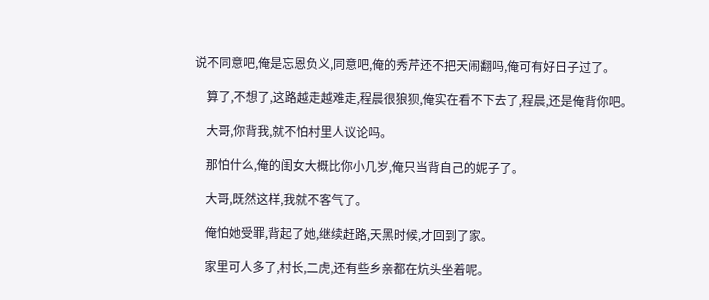说不同意吧,俺是忘恩负义,同意吧,俺的秀芹还不把天闹翻吗,俺可有好日子过了。

    算了,不想了,这路越走越难走,程晨很狼狈,俺实在看不下去了,程晨,还是俺背你吧。

    大哥,你背我,就不怕村里人议论吗。

    那怕什么,俺的闺女大概比你小几岁,俺只当背自己的妮子了。

    大哥,既然这样,我就不客气了。

    俺怕她受罪,背起了她,继续赶路,天黑时候,才回到了家。

    家里可人多了,村长,二虎,还有些乡亲都在炕头坐着呢。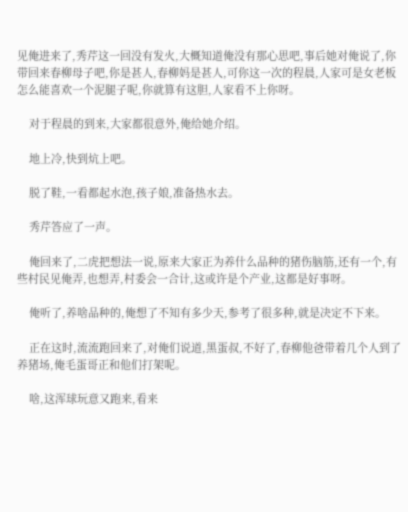见俺进来了,秀芹这一回没有发火,大概知道俺没有那心思吧,事后她对俺说了,你带回来春柳母子吧,你是甚人,春柳妈是甚人,可你这一次的程晨,人家可是女老板怎么能喜欢一个泥腿子呢,你就算有这胆,人家看不上你呀。

    对于程晨的到来,大家都很意外,俺给她介绍。

    地上冷,快到炕上吧。

    脱了鞋,一看都起水泡,孩子娘,准备热水去。

    秀芹答应了一声。

    俺回来了,二虎把想法一说,原来大家正为养什么品种的猪伤脑筋,还有一个,有些村民见俺弄,也想弄,村委会一合计,这或许是个产业,这都是好事呀。

    俺听了,养啥品种的,俺想了不知有多少天,参考了很多种,就是决定不下来。

    正在这时,流流跑回来了,对俺们说道,黑蛋叔,不好了,春柳他爸带着几个人到了养猪场,俺毛蛋哥正和他们打架呢。

    啥,这浑球玩意又跑来,看来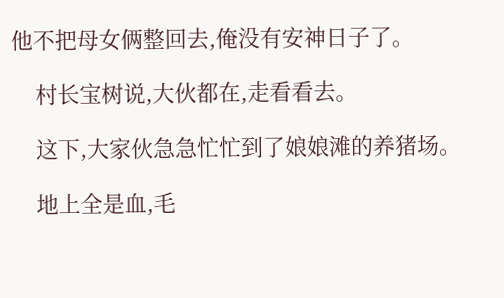他不把母女俩整回去,俺没有安神日子了。

    村长宝树说,大伙都在,走看看去。

    这下,大家伙急急忙忙到了娘娘滩的养猪场。

    地上全是血,毛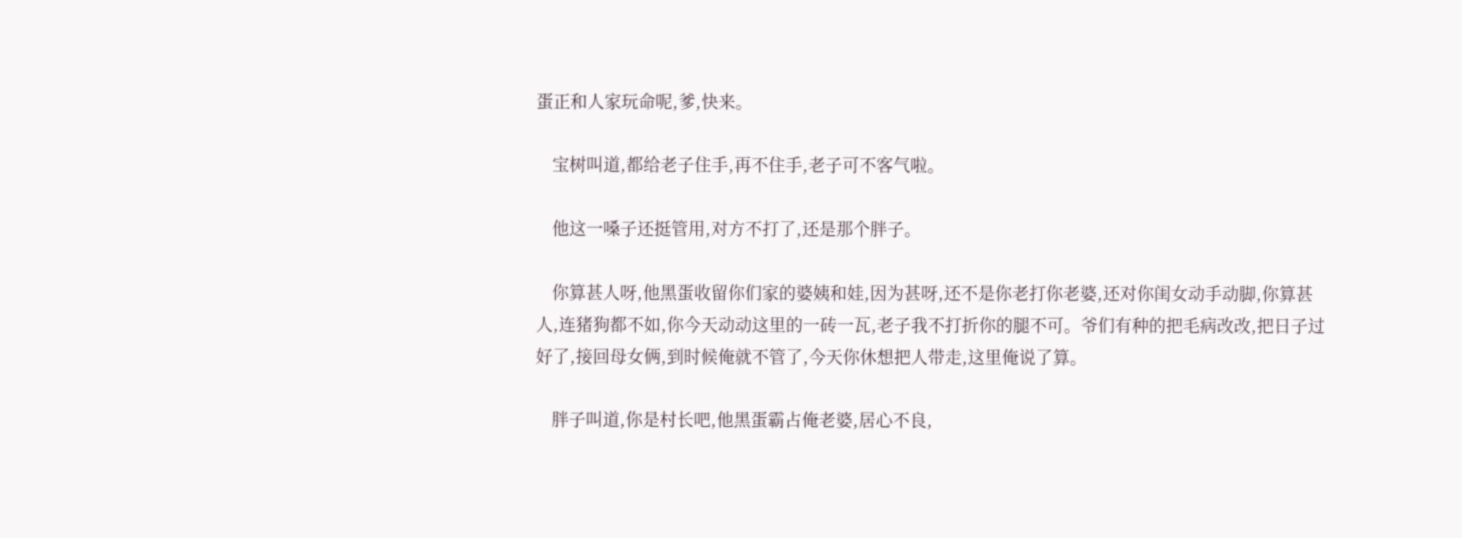蛋正和人家玩命呢,爹,快来。

    宝树叫道,都给老子住手,再不住手,老子可不客气啦。

    他这一嗓子还挺管用,对方不打了,还是那个胖子。

    你算甚人呀,他黑蛋收留你们家的婆姨和娃,因为甚呀,还不是你老打你老婆,还对你闺女动手动脚,你算甚人,连猪狗都不如,你今天动动这里的一砖一瓦,老子我不打折你的腿不可。爷们有种的把毛病改改,把日子过好了,接回母女俩,到时候俺就不管了,今天你休想把人带走,这里俺说了算。

    胖子叫道,你是村长吧,他黑蛋霸占俺老婆,居心不良,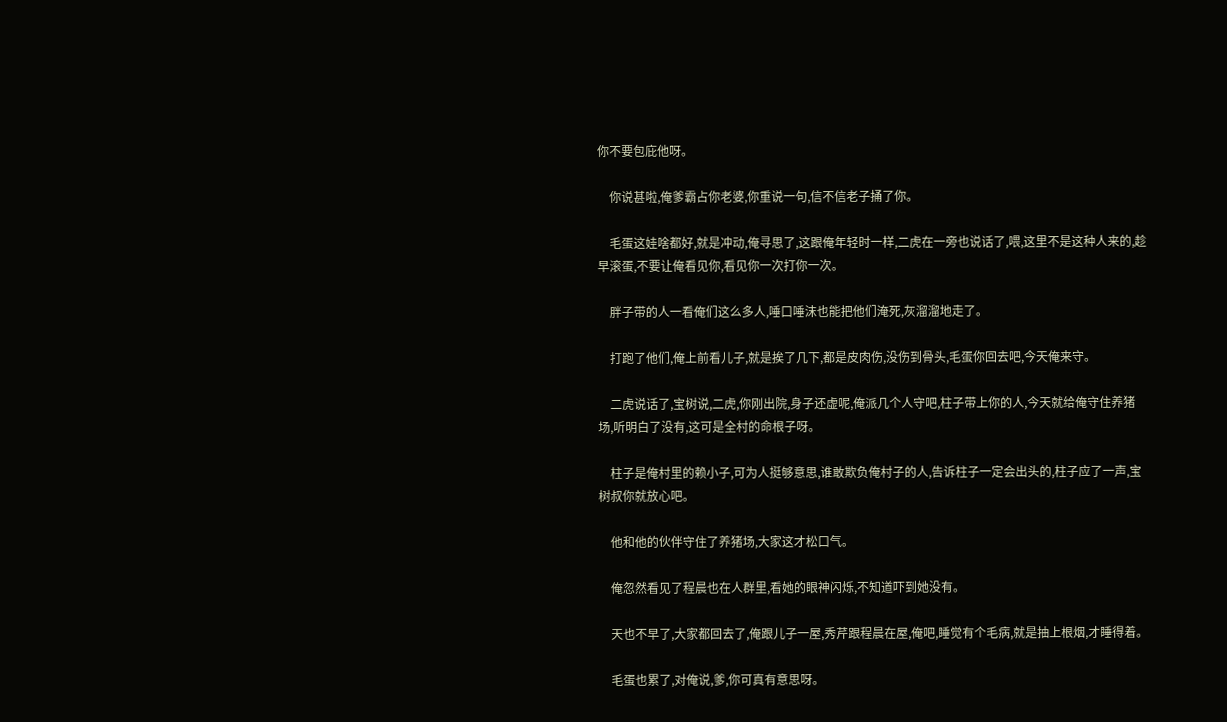你不要包庇他呀。

    你说甚啦,俺爹霸占你老婆,你重说一句,信不信老子捅了你。

    毛蛋这娃啥都好,就是冲动,俺寻思了,这跟俺年轻时一样,二虎在一旁也说话了,喂,这里不是这种人来的,趁早滚蛋,不要让俺看见你,看见你一次打你一次。

    胖子带的人一看俺们这么多人,唾口唾沫也能把他们淹死,灰溜溜地走了。

    打跑了他们,俺上前看儿子,就是挨了几下,都是皮肉伤,没伤到骨头,毛蛋你回去吧,今天俺来守。

    二虎说话了,宝树说,二虎,你刚出院,身子还虚呢,俺派几个人守吧,柱子带上你的人,今天就给俺守住养猪场,听明白了没有,这可是全村的命根子呀。

    柱子是俺村里的赖小子,可为人挺够意思,谁敢欺负俺村子的人,告诉柱子一定会出头的,柱子应了一声,宝树叔你就放心吧。

    他和他的伙伴守住了养猪场,大家这才松口气。

    俺忽然看见了程晨也在人群里,看她的眼神闪烁,不知道吓到她没有。

    天也不早了,大家都回去了,俺跟儿子一屋,秀芹跟程晨在屋,俺吧,睡觉有个毛病,就是抽上根烟,才睡得着。

    毛蛋也累了,对俺说,爹,你可真有意思呀。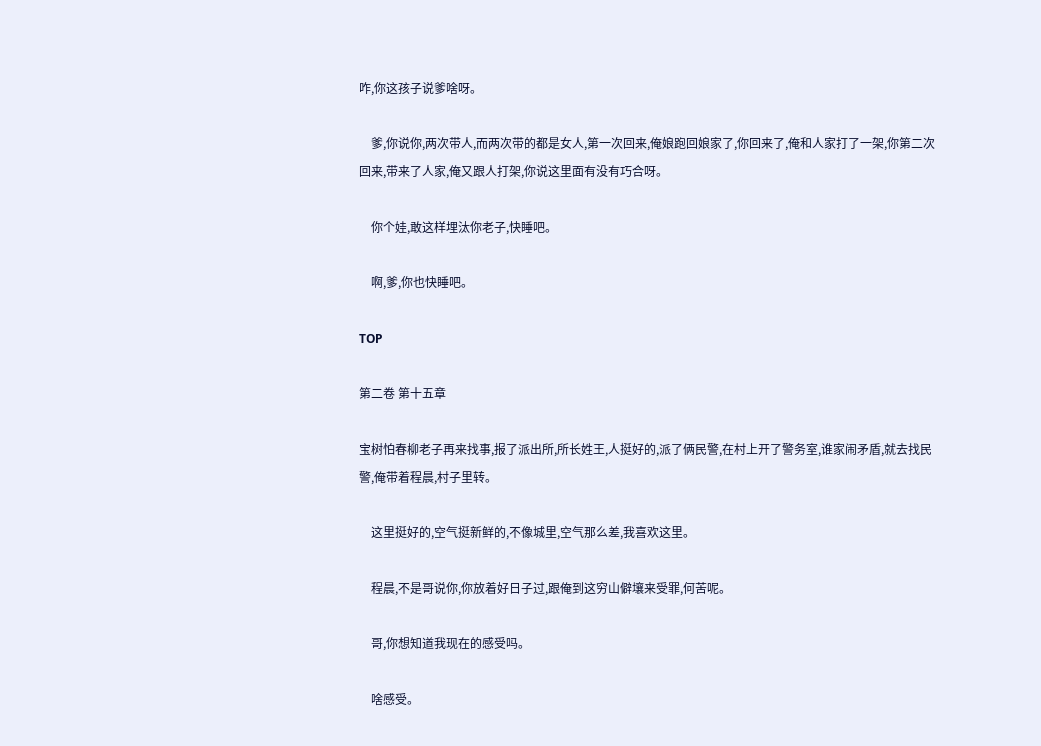咋,你这孩子说爹啥呀。

    爹,你说你,两次带人,而两次带的都是女人,第一次回来,俺娘跑回娘家了,你回来了,俺和人家打了一架,你第二次回来,带来了人家,俺又跟人打架,你说这里面有没有巧合呀。

    你个娃,敢这样埋汰你老子,快睡吧。

    啊,爹,你也快睡吧。

TOP

第二卷 第十五章

宝树怕春柳老子再来找事,报了派出所,所长姓王,人挺好的,派了俩民警,在村上开了警务室,谁家闹矛盾,就去找民警,俺带着程晨,村子里转。

    这里挺好的,空气挺新鲜的,不像城里,空气那么差,我喜欢这里。

    程晨,不是哥说你,你放着好日子过,跟俺到这穷山僻壤来受罪,何苦呢。

    哥,你想知道我现在的感受吗。

    啥感受。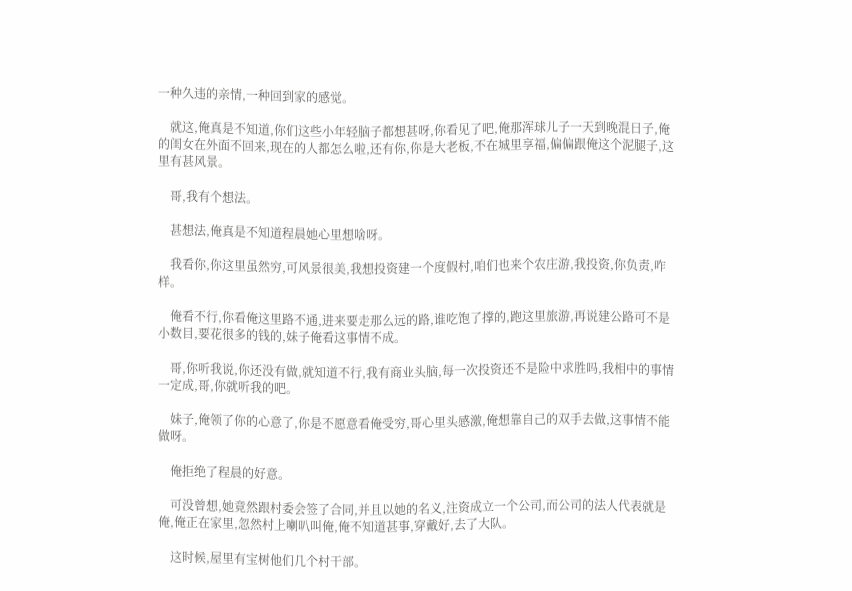一种久违的亲情,一种回到家的感觉。

    就这,俺真是不知道,你们这些小年轻脑子都想甚呀,你看见了吧,俺那浑球儿子一天到晚混日子,俺的闺女在外面不回来,现在的人都怎么啦,还有你,你是大老板,不在城里享福,偏偏跟俺这个泥腿子,这里有甚风景。

    哥,我有个想法。

    甚想法,俺真是不知道程晨她心里想啥呀。

    我看你,你这里虽然穷,可风景很美,我想投资建一个度假村,咱们也来个农庄游,我投资,你负责,咋样。

    俺看不行,你看俺这里路不通,进来要走那么远的路,谁吃饱了撑的,跑这里旅游,再说建公路可不是小数目,要花很多的钱的,妹子俺看这事情不成。

    哥,你听我说,你还没有做,就知道不行,我有商业头脑,每一次投资还不是险中求胜吗,我相中的事情一定成,哥,你就听我的吧。

    妹子,俺领了你的心意了,你是不愿意看俺受穷,哥心里头感激,俺想靠自己的双手去做,这事情不能做呀。

    俺拒绝了程晨的好意。

    可没曾想,她竟然跟村委会签了合同,并且以她的名义,注资成立一个公司,而公司的法人代表就是俺,俺正在家里,忽然村上喇叭叫俺,俺不知道甚事,穿戴好,去了大队。

    这时候,屋里有宝树他们几个村干部。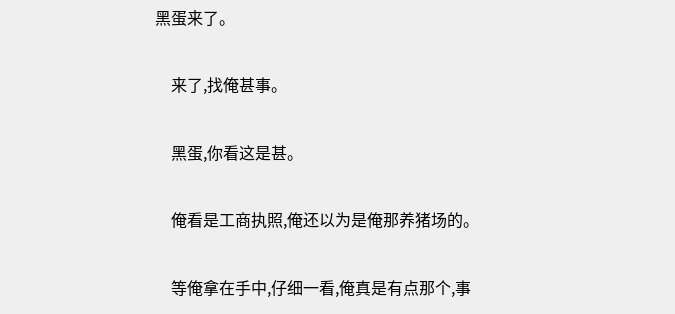黑蛋来了。

    来了,找俺甚事。

    黑蛋,你看这是甚。

    俺看是工商执照,俺还以为是俺那养猪场的。

    等俺拿在手中,仔细一看,俺真是有点那个,事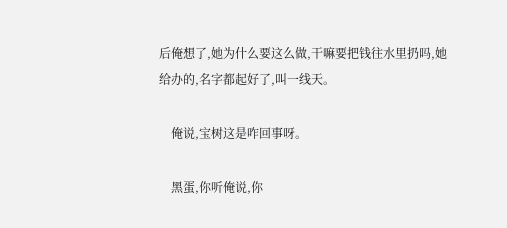后俺想了,她为什么要这么做,干嘛要把钱往水里扔吗,她给办的,名字都起好了,叫一线天。

    俺说,宝树这是咋回事呀。

    黑蛋,你听俺说,你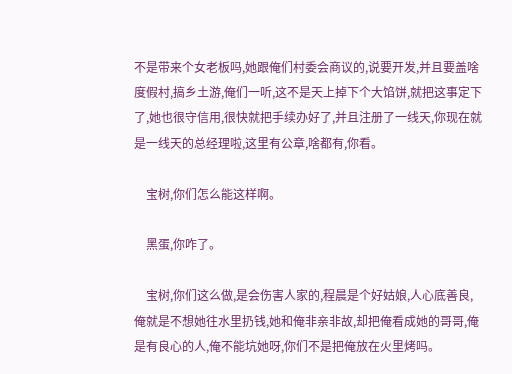不是带来个女老板吗,她跟俺们村委会商议的,说要开发,并且要盖啥度假村,搞乡土游,俺们一听,这不是天上掉下个大馅饼,就把这事定下了,她也很守信用,很快就把手续办好了,并且注册了一线天,你现在就是一线天的总经理啦,这里有公章,啥都有,你看。

    宝树,你们怎么能这样啊。

    黑蛋,你咋了。

    宝树,你们这么做,是会伤害人家的,程晨是个好姑娘,人心底善良,俺就是不想她往水里扔钱,她和俺非亲非故,却把俺看成她的哥哥,俺是有良心的人,俺不能坑她呀,你们不是把俺放在火里烤吗。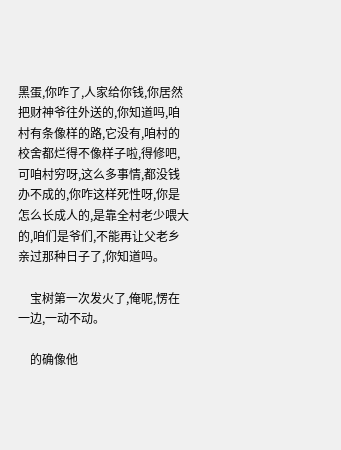黑蛋,你咋了,人家给你钱,你居然把财神爷往外送的,你知道吗,咱村有条像样的路,它没有,咱村的校舍都烂得不像样子啦,得修吧,可咱村穷呀,这么多事情,都没钱办不成的,你咋这样死性呀,你是怎么长成人的,是靠全村老少喂大的,咱们是爷们,不能再让父老乡亲过那种日子了,你知道吗。

    宝树第一次发火了,俺呢,愣在一边,一动不动。

    的确像他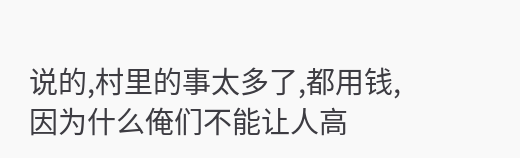说的,村里的事太多了,都用钱,因为什么俺们不能让人高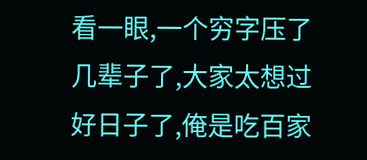看一眼,一个穷字压了几辈子了,大家太想过好日子了,俺是吃百家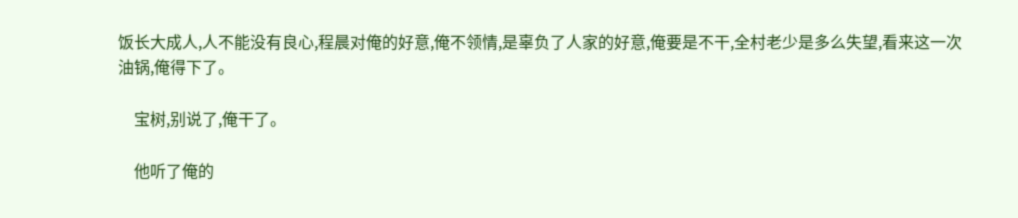饭长大成人,人不能没有良心,程晨对俺的好意,俺不领情,是辜负了人家的好意,俺要是不干,全村老少是多么失望,看来这一次油锅,俺得下了。

    宝树,别说了,俺干了。

    他听了俺的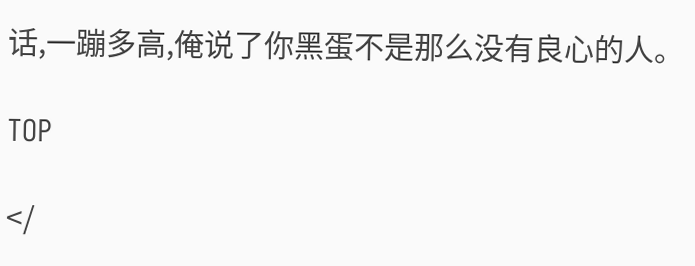话,一蹦多高,俺说了你黑蛋不是那么没有良心的人。

TOP

</